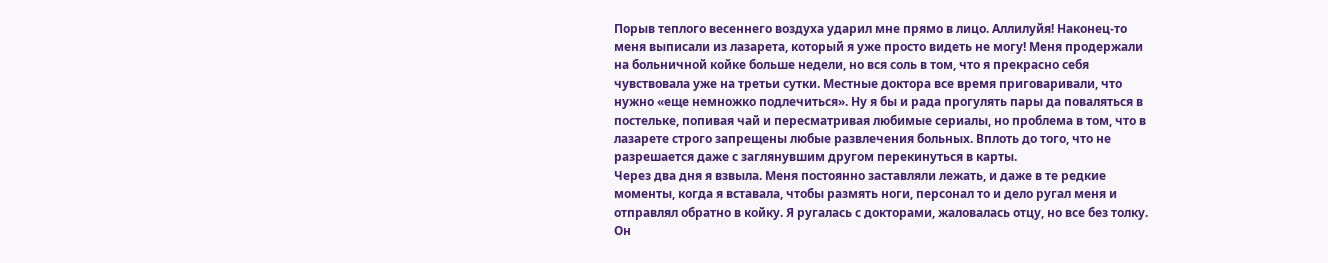Порыв теплого весеннего воздуха ударил мне прямо в лицо. Аллилуйя! Наконец-то меня выписали из лазарета, который я уже просто видеть не могу! Меня продержали на больничной койке больше недели, но вся соль в том, что я прекрасно себя чувствовала уже на третьи сутки. Местные доктора все время приговаривали, что нужно «еще немножко подлечиться». Ну я бы и рада прогулять пары да поваляться в постельке, попивая чай и пересматривая любимые сериалы, но проблема в том, что в лазарете строго запрещены любые развлечения больных. Вплоть до того, что не разрешается даже с заглянувшим другом перекинуться в карты.
Через два дня я взвыла. Меня постоянно заставляли лежать, и даже в те редкие моменты, когда я вставала, чтобы размять ноги, персонал то и дело ругал меня и отправлял обратно в койку. Я ругалась с докторами, жаловалась отцу, но все без толку. Он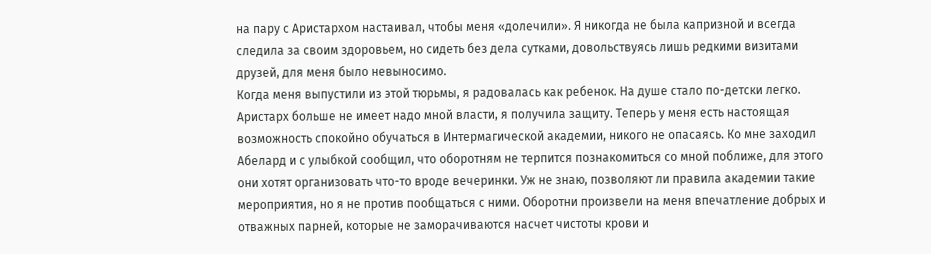на пару с Аристархом настаивал, чтобы меня «долечили». Я никогда не была капризной и всегда следила за своим здоровьем, но сидеть без дела сутками, довольствуясь лишь редкими визитами друзей, для меня было невыносимо.
Когда меня выпустили из этой тюрьмы, я радовалась как ребенок. На душе стало по-детски легко. Аристарх больше не имеет надо мной власти, я получила защиту. Теперь у меня есть настоящая возможность спокойно обучаться в Интермагической академии, никого не опасаясь. Ко мне заходил Абелард и с улыбкой сообщил, что оборотням не терпится познакомиться со мной поближе, для этого они хотят организовать что-то вроде вечеринки. Уж не знаю, позволяют ли правила академии такие мероприятия, но я не против пообщаться с ними. Оборотни произвели на меня впечатление добрых и отважных парней, которые не заморачиваются насчет чистоты крови и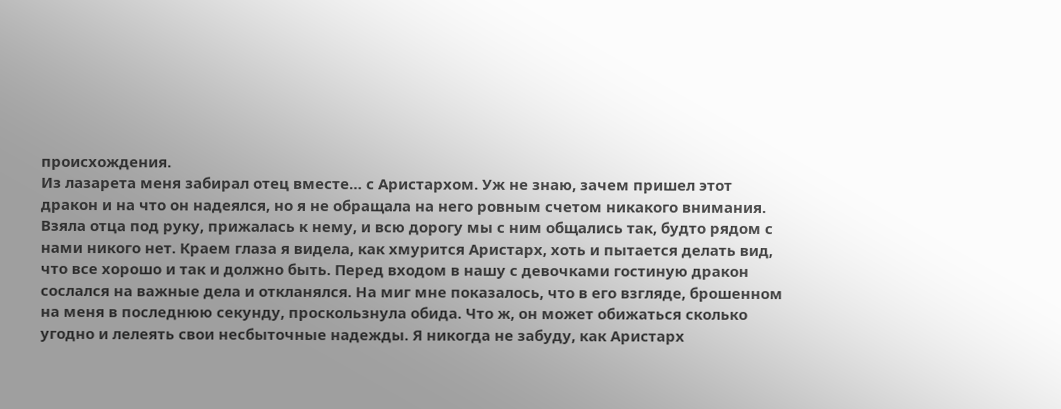происхождения.
Из лазарета меня забирал отец вместе… с Аристархом. Уж не знаю, зачем пришел этот дракон и на что он надеялся, но я не обращала на него ровным счетом никакого внимания. Взяла отца под руку, прижалась к нему, и всю дорогу мы с ним общались так, будто рядом с нами никого нет. Краем глаза я видела, как хмурится Аристарх, хоть и пытается делать вид, что все хорошо и так и должно быть. Перед входом в нашу с девочками гостиную дракон сослался на важные дела и откланялся. На миг мне показалось, что в его взгляде, брошенном на меня в последнюю секунду, проскользнула обида. Что ж, он может обижаться сколько угодно и лелеять свои несбыточные надежды. Я никогда не забуду, как Аристарх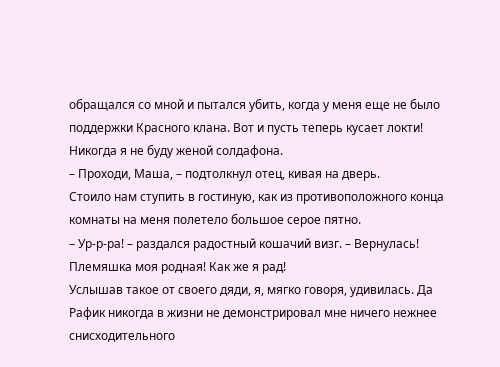обращался со мной и пытался убить, когда у меня еще не было поддержки Красного клана. Вот и пусть теперь кусает локти! Никогда я не буду женой солдафона.
– Проходи, Маша, – подтолкнул отец, кивая на дверь.
Стоило нам ступить в гостиную, как из противоположного конца комнаты на меня полетело большое серое пятно.
– Ур-р-ра! – раздался радостный кошачий визг. – Вернулась! Племяшка моя родная! Как же я рад!
Услышав такое от своего дяди, я, мягко говоря, удивилась. Да Рафик никогда в жизни не демонстрировал мне ничего нежнее снисходительного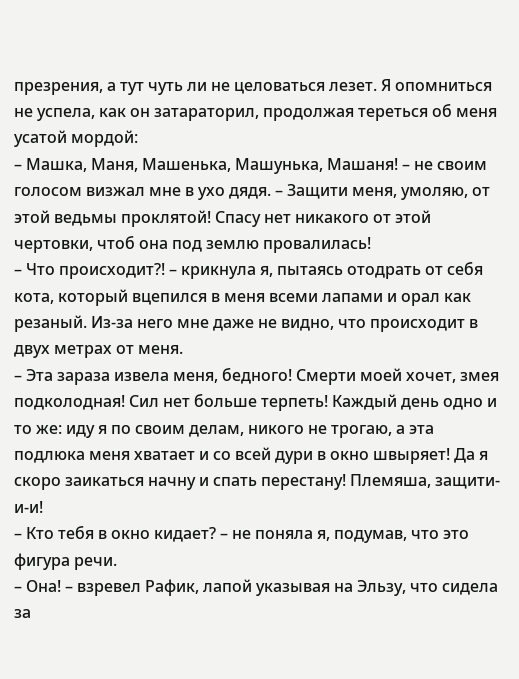презрения, а тут чуть ли не целоваться лезет. Я опомниться не успела, как он затараторил, продолжая тереться об меня усатой мордой:
– Машка, Маня, Машенька, Машунька, Машаня! – не своим голосом визжал мне в ухо дядя. – Защити меня, умоляю, от этой ведьмы проклятой! Спасу нет никакого от этой чертовки, чтоб она под землю провалилась!
– Что происходит?! – крикнула я, пытаясь отодрать от себя кота, который вцепился в меня всеми лапами и орал как резаный. Из-за него мне даже не видно, что происходит в двух метрах от меня.
– Эта зараза извела меня, бедного! Смерти моей хочет, змея подколодная! Сил нет больше терпеть! Каждый день одно и то же: иду я по своим делам, никого не трогаю, а эта подлюка меня хватает и со всей дури в окно швыряет! Да я скоро заикаться начну и спать перестану! Племяша, защити-и-и!
– Кто тебя в окно кидает? – не поняла я, подумав, что это фигура речи.
– Она! – взревел Рафик, лапой указывая на Эльзу, что сидела за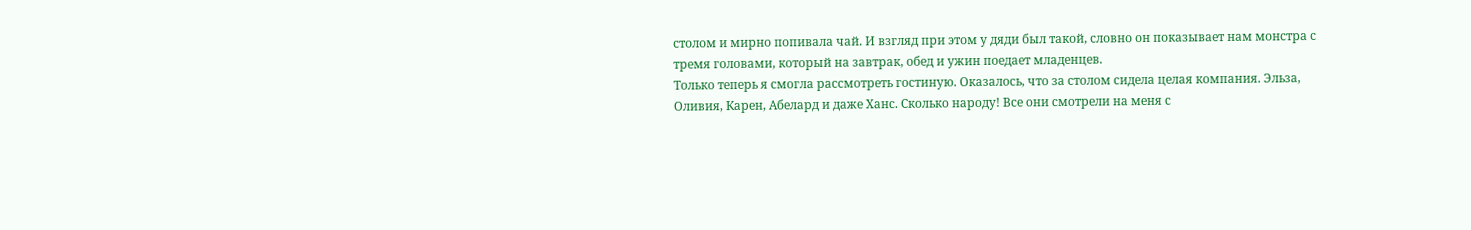столом и мирно попивала чай. И взгляд при этом у дяди был такой, словно он показывает нам монстра с тремя головами, который на завтрак, обед и ужин поедает младенцев.
Только теперь я смогла рассмотреть гостиную. Оказалось, что за столом сидела целая компания. Эльза, Оливия, Карен, Абелард и даже Ханс. Сколько народу! Все они смотрели на меня с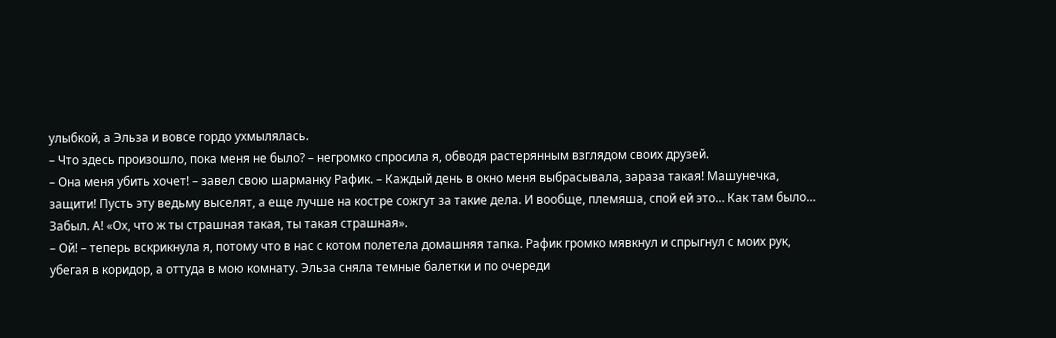улыбкой, а Эльза и вовсе гордо ухмылялась.
– Что здесь произошло, пока меня не было? – негромко спросила я, обводя растерянным взглядом своих друзей.
– Она меня убить хочет! – завел свою шарманку Рафик. – Каждый день в окно меня выбрасывала, зараза такая! Машунечка, защити! Пусть эту ведьму выселят, а еще лучше на костре сожгут за такие дела. И вообще, племяша, спой ей это… Как там было… Забыл. А! «Ох, что ж ты страшная такая, ты такая страшная».
– Ой! – теперь вскрикнула я, потому что в нас с котом полетела домашняя тапка. Рафик громко мявкнул и спрыгнул с моих рук, убегая в коридор, а оттуда в мою комнату. Эльза сняла темные балетки и по очереди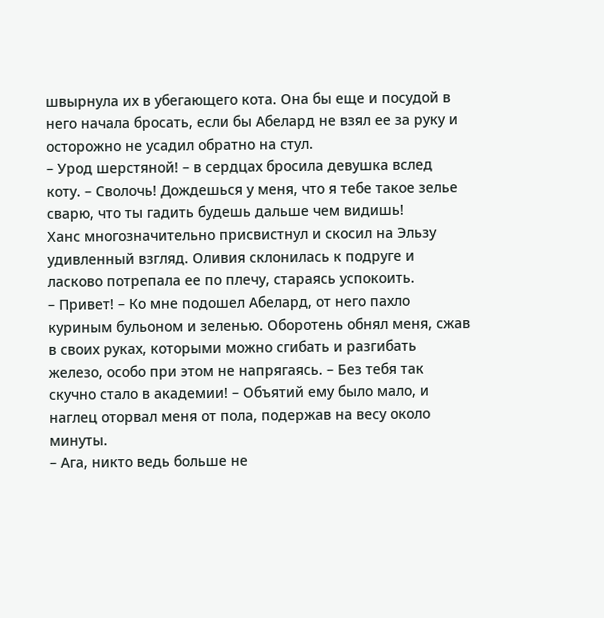швырнула их в убегающего кота. Она бы еще и посудой в него начала бросать, если бы Абелард не взял ее за руку и осторожно не усадил обратно на стул.
– Урод шерстяной! – в сердцах бросила девушка вслед коту. – Сволочь! Дождешься у меня, что я тебе такое зелье сварю, что ты гадить будешь дальше чем видишь!
Ханс многозначительно присвистнул и скосил на Эльзу удивленный взгляд. Оливия склонилась к подруге и ласково потрепала ее по плечу, стараясь успокоить.
– Привет! – Ко мне подошел Абелард, от него пахло куриным бульоном и зеленью. Оборотень обнял меня, сжав в своих руках, которыми можно сгибать и разгибать железо, особо при этом не напрягаясь. – Без тебя так скучно стало в академии! – Объятий ему было мало, и наглец оторвал меня от пола, подержав на весу около минуты.
– Ага, никто ведь больше не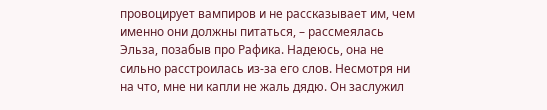провоцирует вампиров и не рассказывает им, чем именно они должны питаться, – рассмеялась Эльза, позабыв про Рафика. Надеюсь, она не сильно расстроилась из-за его слов. Несмотря ни на что, мне ни капли не жаль дядю. Он заслужил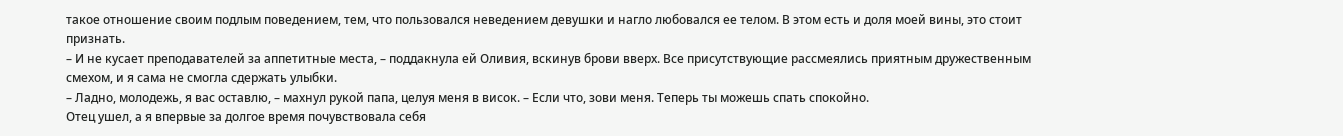такое отношение своим подлым поведением, тем, что пользовался неведением девушки и нагло любовался ее телом. В этом есть и доля моей вины, это стоит признать.
– И не кусает преподавателей за аппетитные места, – поддакнула ей Оливия, вскинув брови вверх. Все присутствующие рассмеялись приятным дружественным смехом, и я сама не смогла сдержать улыбки.
– Ладно, молодежь, я вас оставлю, – махнул рукой папа, целуя меня в висок. – Если что, зови меня. Теперь ты можешь спать спокойно.
Отец ушел, а я впервые за долгое время почувствовала себя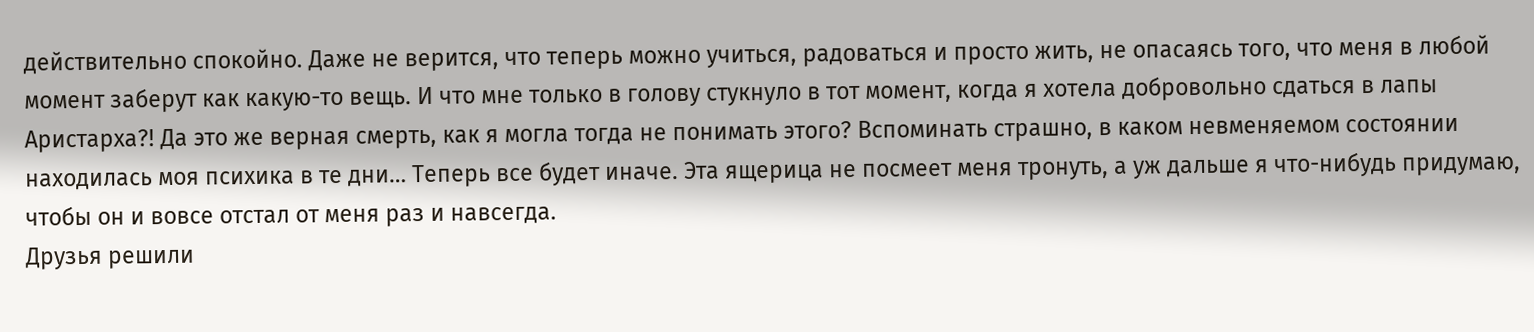действительно спокойно. Даже не верится, что теперь можно учиться, радоваться и просто жить, не опасаясь того, что меня в любой момент заберут как какую-то вещь. И что мне только в голову стукнуло в тот момент, когда я хотела добровольно сдаться в лапы Аристарха?! Да это же верная смерть, как я могла тогда не понимать этого? Вспоминать страшно, в каком невменяемом состоянии находилась моя психика в те дни… Теперь все будет иначе. Эта ящерица не посмеет меня тронуть, а уж дальше я что-нибудь придумаю, чтобы он и вовсе отстал от меня раз и навсегда.
Друзья решили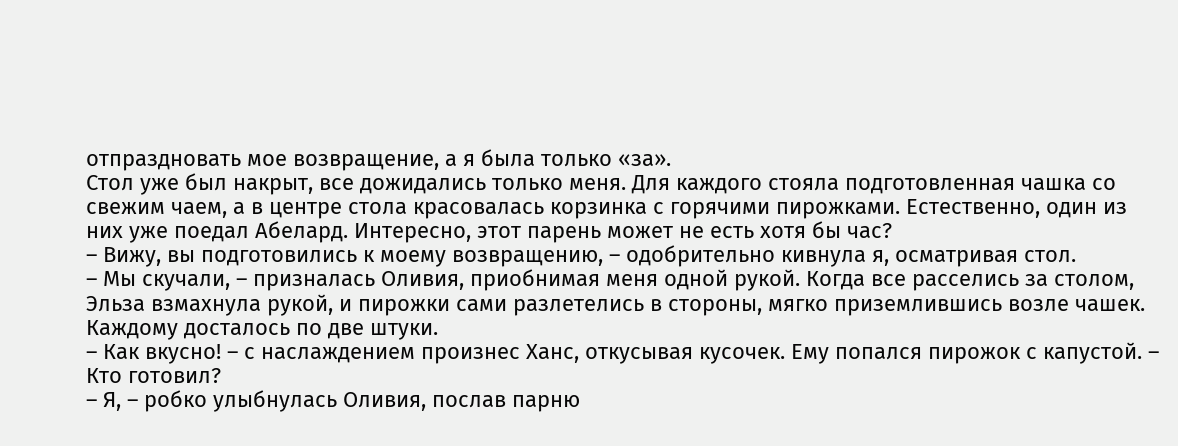отпраздновать мое возвращение, а я была только «за».
Стол уже был накрыт, все дожидались только меня. Для каждого стояла подготовленная чашка со свежим чаем, а в центре стола красовалась корзинка с горячими пирожками. Естественно, один из них уже поедал Абелард. Интересно, этот парень может не есть хотя бы час?
– Вижу, вы подготовились к моему возвращению, – одобрительно кивнула я, осматривая стол.
– Мы скучали, – призналась Оливия, приобнимая меня одной рукой. Когда все расселись за столом, Эльза взмахнула рукой, и пирожки сами разлетелись в стороны, мягко приземлившись возле чашек. Каждому досталось по две штуки.
– Как вкусно! – с наслаждением произнес Ханс, откусывая кусочек. Ему попался пирожок с капустой. – Кто готовил?
– Я, – робко улыбнулась Оливия, послав парню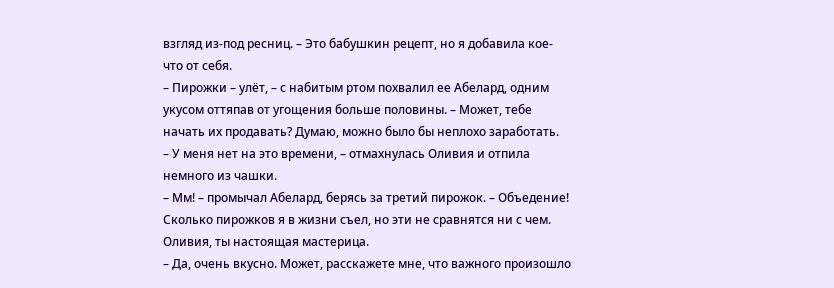взгляд из-под ресниц. – Это бабушкин рецепт, но я добавила кое-что от себя.
– Пирожки – улёт, – с набитым ртом похвалил ее Абелард, одним укусом оттяпав от угощения больше половины. – Может, тебе начать их продавать? Думаю, можно было бы неплохо заработать.
– У меня нет на это времени, – отмахнулась Оливия и отпила немного из чашки.
– Мм! – промычал Абелард, берясь за третий пирожок. – Объедение! Сколько пирожков я в жизни съел, но эти не сравнятся ни с чем. Оливия, ты настоящая мастерица.
– Да, очень вкусно. Может, расскажете мне, что важного произошло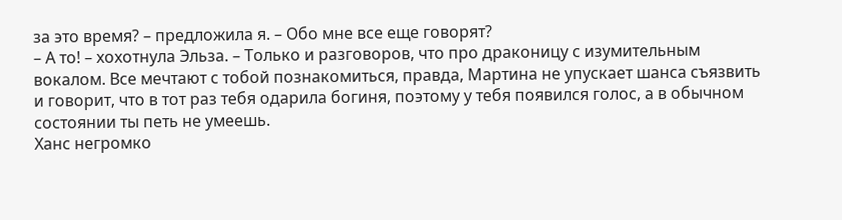за это время? – предложила я. – Обо мне все еще говорят?
– А то! – хохотнула Эльза. – Только и разговоров, что про драконицу с изумительным вокалом. Все мечтают с тобой познакомиться, правда, Мартина не упускает шанса съязвить и говорит, что в тот раз тебя одарила богиня, поэтому у тебя появился голос, а в обычном состоянии ты петь не умеешь.
Ханс негромко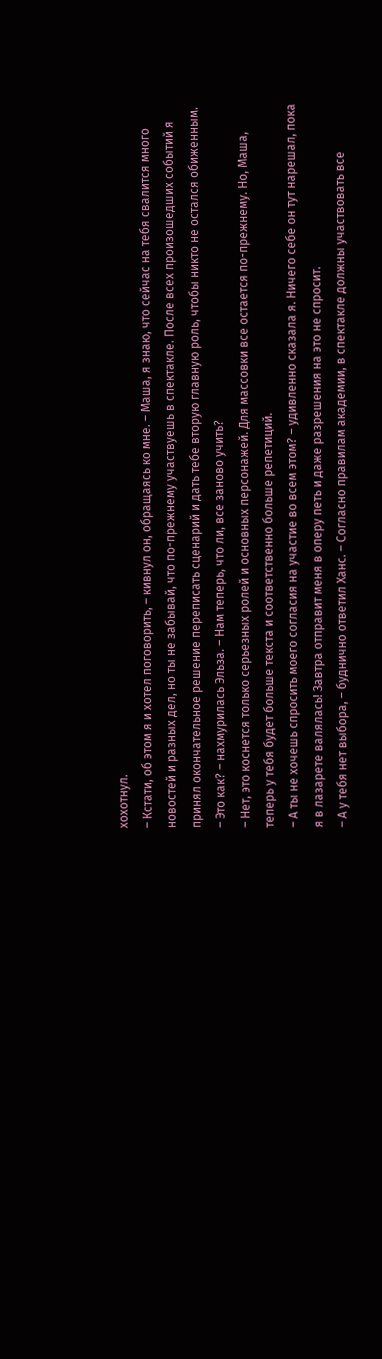хохотнул.
– Кстати, об этом я и хотел поговорить, – кивнул он, обращаясь ко мне. – Маша, я знаю, что сейчас на тебя свалится много новостей и разных дел, но ты не забывай, что по-прежнему участвуешь в спектакле. После всех произошедших событий я принял окончательное решение переписать сценарий и дать тебе вторую главную роль, чтобы никто не остался обиженным.
– Это как? – нахмурилась Эльза. – Нам теперь, что ли, все заново учить?
– Нет, это коснется только серьезных ролей и основных персонажей. Для массовки все остается по-прежнему. Но, Маша, теперь у тебя будет больше текста и соответственно больше репетиций.
– А ты не хочешь спросить моего согласия на участие во всем этом? – удивленно сказала я. Ничего себе он тут нарешал, пока я в лазарете валялась! Завтра отправит меня в оперу петь и даже разрешения на это не спросит.
– А у тебя нет выбора, – буднично ответил Ханс. – Согласно правилам академии, в спектакле должны участвовать все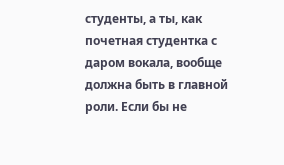студенты, а ты, как почетная студентка с даром вокала, вообще должна быть в главной роли. Если бы не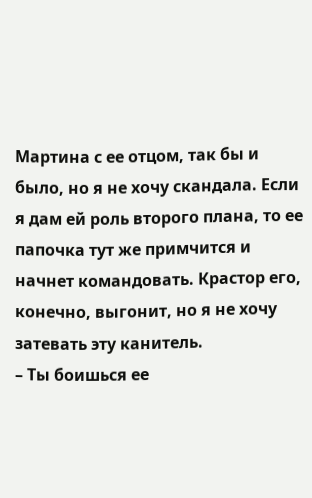Мартина с ее отцом, так бы и было, но я не хочу скандала. Если я дам ей роль второго плана, то ее папочка тут же примчится и начнет командовать. Крастор его, конечно, выгонит, но я не хочу затевать эту канитель.
– Ты боишься ее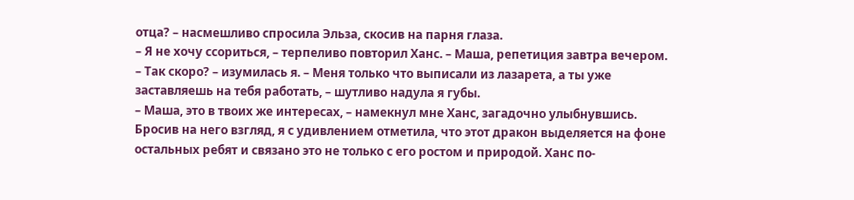отца? – насмешливо спросила Эльза, скосив на парня глаза.
– Я не хочу ссориться, – терпеливо повторил Ханс. – Маша, репетиция завтра вечером.
– Так скоро? – изумилась я. – Меня только что выписали из лазарета, а ты уже заставляешь на тебя работать, – шутливо надула я губы.
– Маша, это в твоих же интересах, – намекнул мне Ханс, загадочно улыбнувшись. Бросив на него взгляд, я с удивлением отметила, что этот дракон выделяется на фоне остальных ребят и связано это не только с его ростом и природой. Ханс по-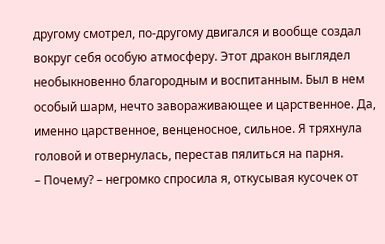другому смотрел, по-другому двигался и вообще создал вокруг себя особую атмосферу. Этот дракон выглядел необыкновенно благородным и воспитанным. Был в нем особый шарм, нечто завораживающее и царственное. Да, именно царственное, венценосное, сильное. Я тряхнула головой и отвернулась, перестав пялиться на парня.
– Почему? – негромко спросила я, откусывая кусочек от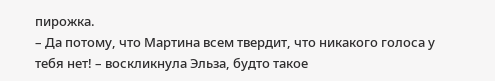пирожка.
– Да потому, что Мартина всем твердит, что никакого голоса у тебя нет! – воскликнула Эльза, будто такое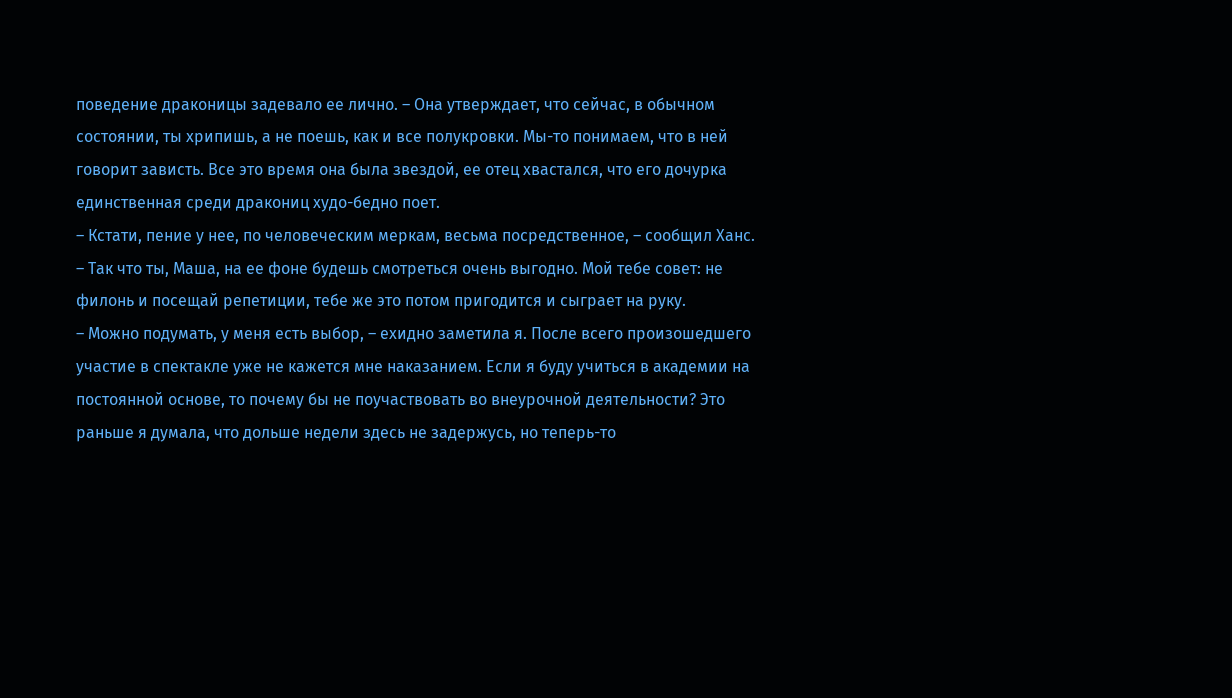поведение драконицы задевало ее лично. – Она утверждает, что сейчас, в обычном состоянии, ты хрипишь, а не поешь, как и все полукровки. Мы-то понимаем, что в ней говорит зависть. Все это время она была звездой, ее отец хвастался, что его дочурка единственная среди дракониц худо-бедно поет.
– Кстати, пение у нее, по человеческим меркам, весьма посредственное, – сообщил Ханс. – Так что ты, Маша, на ее фоне будешь смотреться очень выгодно. Мой тебе совет: не филонь и посещай репетиции, тебе же это потом пригодится и сыграет на руку.
– Можно подумать, у меня есть выбор, – ехидно заметила я. После всего произошедшего участие в спектакле уже не кажется мне наказанием. Если я буду учиться в академии на постоянной основе, то почему бы не поучаствовать во внеурочной деятельности? Это раньше я думала, что дольше недели здесь не задержусь, но теперь-то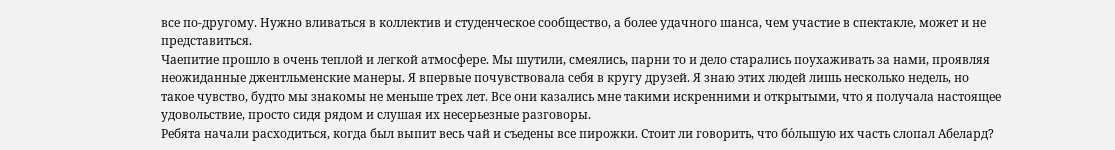все по-другому. Нужно вливаться в коллектив и студенческое сообщество, а более удачного шанса, чем участие в спектакле, может и не представиться.
Чаепитие прошло в очень теплой и легкой атмосфере. Мы шутили, смеялись, парни то и дело старались поухаживать за нами, проявляя неожиданные джентльменские манеры. Я впервые почувствовала себя в кругу друзей. Я знаю этих людей лишь несколько недель, но такое чувство, будто мы знакомы не меньше трех лет. Все они казались мне такими искренними и открытыми, что я получала настоящее удовольствие, просто сидя рядом и слушая их несерьезные разговоры.
Ребята начали расходиться, когда был выпит весь чай и съедены все пирожки. Стоит ли говорить, что бо́льшую их часть слопал Абелард?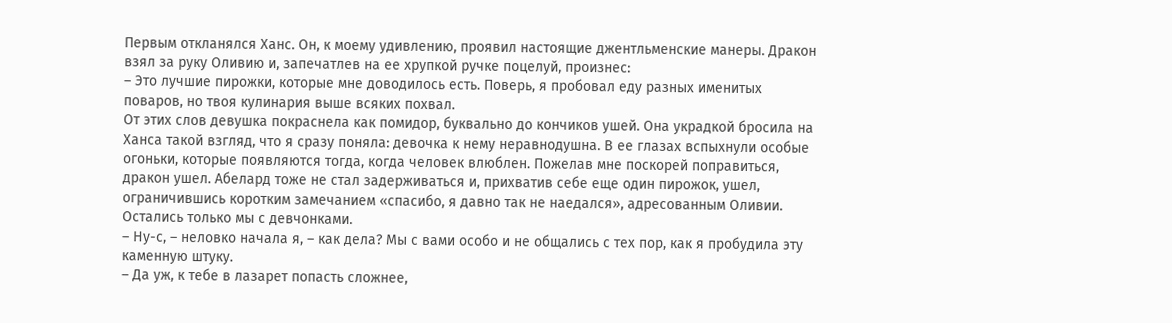Первым откланялся Ханс. Он, к моему удивлению, проявил настоящие джентльменские манеры. Дракон взял за руку Оливию и, запечатлев на ее хрупкой ручке поцелуй, произнес:
– Это лучшие пирожки, которые мне доводилось есть. Поверь, я пробовал еду разных именитых поваров, но твоя кулинария выше всяких похвал.
От этих слов девушка покраснела как помидор, буквально до кончиков ушей. Она украдкой бросила на Ханса такой взгляд, что я сразу поняла: девочка к нему неравнодушна. В ее глазах вспыхнули особые огоньки, которые появляются тогда, когда человек влюблен. Пожелав мне поскорей поправиться, дракон ушел. Абелард тоже не стал задерживаться и, прихватив себе еще один пирожок, ушел, ограничившись коротким замечанием «спасибо, я давно так не наедался», адресованным Оливии. Остались только мы с девчонками.
– Ну-с, – неловко начала я, – как дела? Мы с вами особо и не общались с тех пор, как я пробудила эту каменную штуку.
– Да уж, к тебе в лазарет попасть сложнее,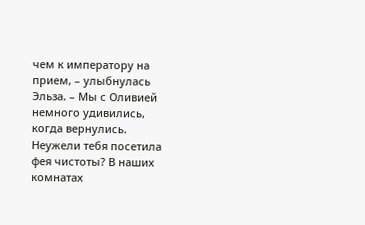чем к императору на прием, – улыбнулась Эльза. – Мы с Оливией немного удивились, когда вернулись. Неужели тебя посетила фея чистоты? В наших комнатах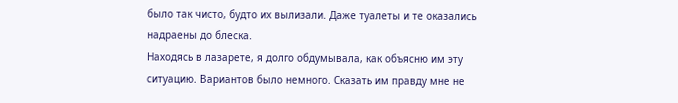было так чисто, будто их вылизали. Даже туалеты и те оказались надраены до блеска.
Находясь в лазарете, я долго обдумывала, как объясню им эту ситуацию. Вариантов было немного. Сказать им правду мне не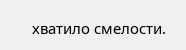хватило смелости.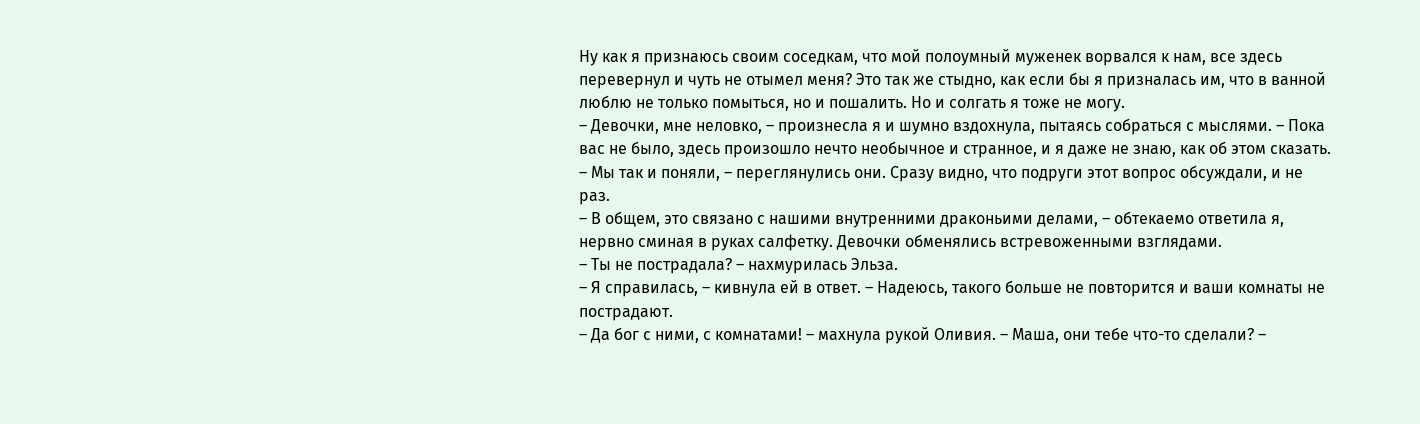Ну как я признаюсь своим соседкам, что мой полоумный муженек ворвался к нам, все здесь перевернул и чуть не отымел меня? Это так же стыдно, как если бы я призналась им, что в ванной люблю не только помыться, но и пошалить. Но и солгать я тоже не могу.
– Девочки, мне неловко, – произнесла я и шумно вздохнула, пытаясь собраться с мыслями. – Пока вас не было, здесь произошло нечто необычное и странное, и я даже не знаю, как об этом сказать.
– Мы так и поняли, – переглянулись они. Сразу видно, что подруги этот вопрос обсуждали, и не раз.
– В общем, это связано с нашими внутренними драконьими делами, – обтекаемо ответила я, нервно сминая в руках салфетку. Девочки обменялись встревоженными взглядами.
– Ты не пострадала? – нахмурилась Эльза.
– Я справилась, – кивнула ей в ответ. – Надеюсь, такого больше не повторится и ваши комнаты не пострадают.
– Да бог с ними, с комнатами! – махнула рукой Оливия. – Маша, они тебе что-то сделали? –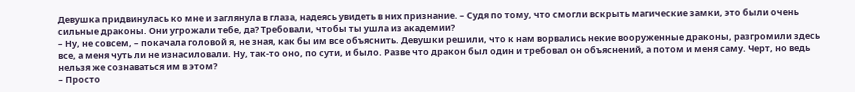Девушка придвинулась ко мне и заглянула в глаза, надеясь увидеть в них признание. – Судя по тому, что смогли вскрыть магические замки, это были очень сильные драконы. Они угрожали тебе, да? Требовали, чтобы ты ушла из академии?
– Ну, не совсем, – покачала головой я, не зная, как бы им все объяснить. Девушки решили, что к нам ворвались некие вооруженные драконы, разгромили здесь все, а меня чуть ли не изнасиловали. Ну, так-то оно, по сути, и было. Разве что дракон был один и требовал он объяснений, а потом и меня саму. Черт, но ведь нельзя же сознаваться им в этом?
– Просто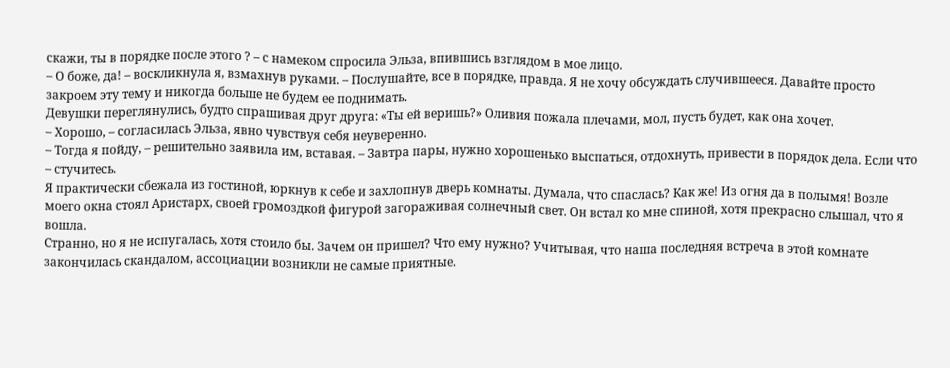скажи, ты в порядке после этого ? – с намеком спросила Эльза, впившись взглядом в мое лицо.
– О боже, да! – воскликнула я, взмахнув руками. – Послушайте, все в порядке, правда. Я не хочу обсуждать случившееся. Давайте просто закроем эту тему и никогда больше не будем ее поднимать.
Девушки переглянулись, будто спрашивая друг друга: «Ты ей веришь?» Оливия пожала плечами, мол, пусть будет, как она хочет.
– Хорошо, – согласилась Эльза, явно чувствуя себя неуверенно.
– Тогда я пойду, – решительно заявила им, вставая. – Завтра пары, нужно хорошенько выспаться, отдохнуть, привести в порядок дела. Если что – стучитесь.
Я практически сбежала из гостиной, юркнув к себе и захлопнув дверь комнаты. Думала, что спаслась? Как же! Из огня да в полымя! Возле моего окна стоял Аристарх, своей громоздкой фигурой загораживая солнечный свет. Он встал ко мне спиной, хотя прекрасно слышал, что я вошла.
Странно, но я не испугалась, хотя стоило бы. Зачем он пришел? Что ему нужно? Учитывая, что наша последняя встреча в этой комнате закончилась скандалом, ассоциации возникли не самые приятные.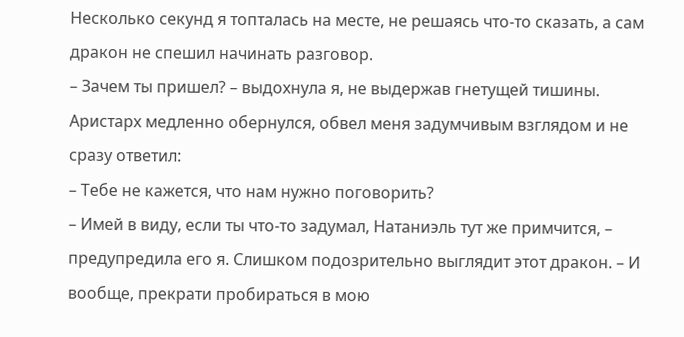Несколько секунд я топталась на месте, не решаясь что-то сказать, а сам дракон не спешил начинать разговор.
– Зачем ты пришел? – выдохнула я, не выдержав гнетущей тишины.
Аристарх медленно обернулся, обвел меня задумчивым взглядом и не сразу ответил:
– Тебе не кажется, что нам нужно поговорить?
– Имей в виду, если ты что-то задумал, Натаниэль тут же примчится, – предупредила его я. Слишком подозрительно выглядит этот дракон. – И вообще, прекрати пробираться в мою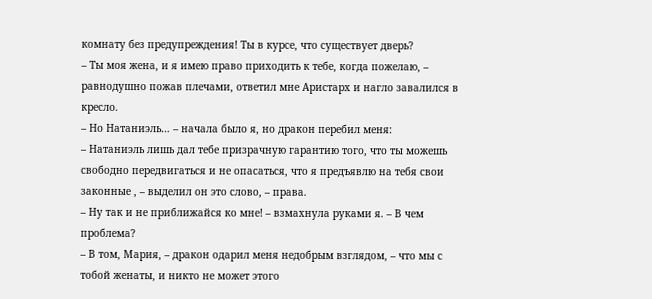комнату без предупреждения! Ты в курсе, что существует дверь?
– Ты моя жена, и я имею право приходить к тебе, когда пожелаю, – равнодушно пожав плечами, ответил мне Аристарх и нагло завалился в кресло.
– Но Натаниэль… – начала было я, но дракон перебил меня:
– Натаниэль лишь дал тебе призрачную гарантию того, что ты можешь свободно передвигаться и не опасаться, что я предъявлю на тебя свои законные , – выделил он это слово, – права.
– Ну так и не приближайся ко мне! – взмахнула руками я. – В чем проблема?
– В том, Мария, – дракон одарил меня недобрым взглядом, – что мы с тобой женаты, и никто не может этого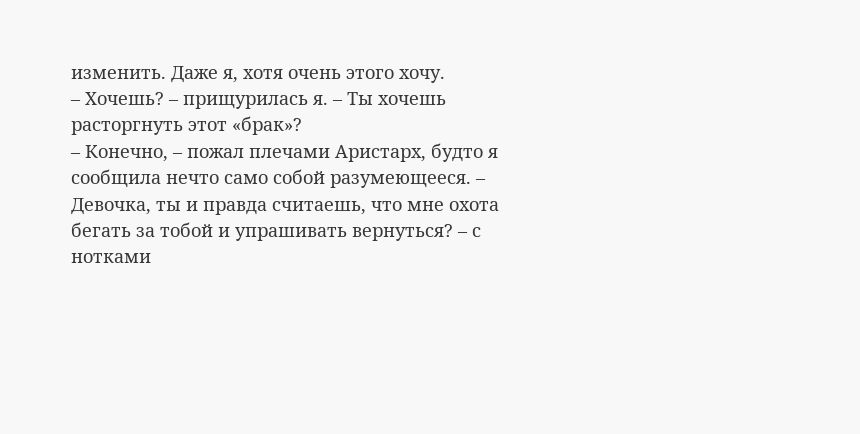изменить. Даже я, хотя очень этого хочу.
– Хочешь? – прищурилась я. – Ты хочешь расторгнуть этот «брак»?
– Конечно, – пожал плечами Аристарх, будто я сообщила нечто само собой разумеющееся. – Девочка, ты и правда считаешь, что мне охота бегать за тобой и упрашивать вернуться? – с нотками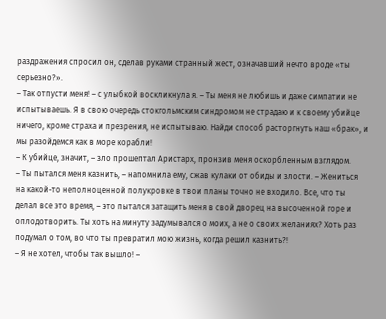раздражения спросил он, сделав руками странный жест, означавший нечто вроде «ты серьезно?».
– Так отпусти меня! – с улыбкой воскликнула я. – Ты меня не любишь и даже симпатии не испытываешь. Я в свою очередь стокгольмским синдромом не страдаю и к своему убийце ничего, кроме страха и презрения, не испытываю. Найди способ расторгнуть наш «брак», и мы разойдемся как в море корабли!
– К убийце, значит, – зло прошептал Аристарх, пронзив меня оскорбленным взглядом.
– Ты пытался меня казнить, – напомнила ему, сжав кулаки от обиды и злости. – Жениться на какой-то неполноценной полукровке в твои планы точно не входило. Все, что ты делал все это время, – это пытался затащить меня в свой дворец на высоченной горе и оплодотворить. Ты хоть на минуту задумывался о моих, а не о своих желаниях? Хоть раз подумал о том, во что ты превратил мою жизнь, когда решил казнить?!
– Я не хотел, чтобы так вышло! –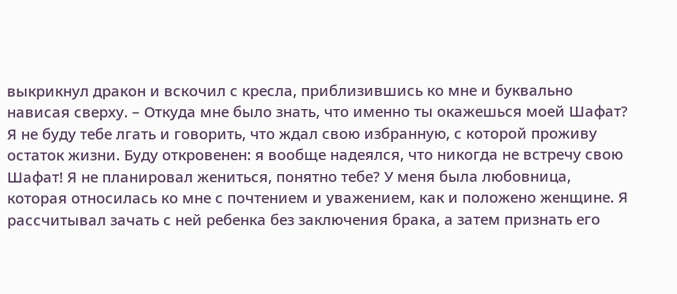выкрикнул дракон и вскочил с кресла, приблизившись ко мне и буквально нависая сверху. – Откуда мне было знать, что именно ты окажешься моей Шафат? Я не буду тебе лгать и говорить, что ждал свою избранную, с которой проживу остаток жизни. Буду откровенен: я вообще надеялся, что никогда не встречу свою Шафат! Я не планировал жениться, понятно тебе? У меня была любовница, которая относилась ко мне с почтением и уважением, как и положено женщине. Я рассчитывал зачать с ней ребенка без заключения брака, а затем признать его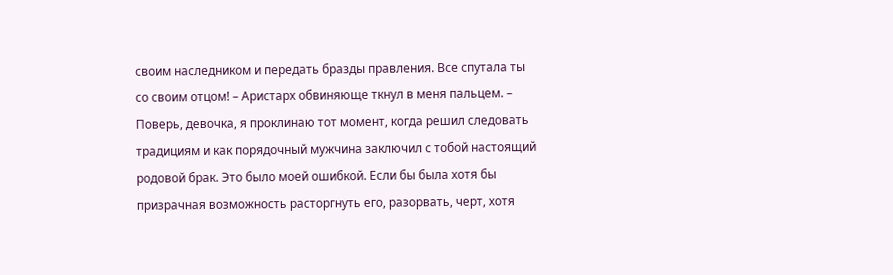своим наследником и передать бразды правления. Все спутала ты со своим отцом! – Аристарх обвиняюще ткнул в меня пальцем. – Поверь, девочка, я проклинаю тот момент, когда решил следовать традициям и как порядочный мужчина заключил с тобой настоящий родовой брак. Это было моей ошибкой. Если бы была хотя бы призрачная возможность расторгнуть его, разорвать, черт, хотя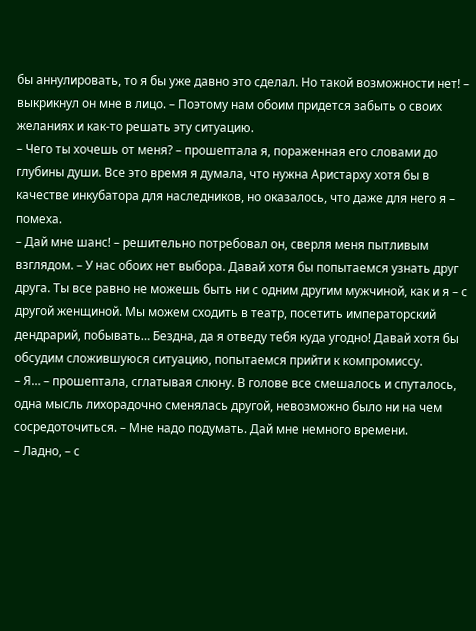бы аннулировать, то я бы уже давно это сделал. Но такой возможности нет! – выкрикнул он мне в лицо. – Поэтому нам обоим придется забыть о своих желаниях и как-то решать эту ситуацию.
– Чего ты хочешь от меня? – прошептала я, пораженная его словами до глубины души. Все это время я думала, что нужна Аристарху хотя бы в качестве инкубатора для наследников, но оказалось, что даже для него я – помеха.
– Дай мне шанс! – решительно потребовал он, сверля меня пытливым взглядом. – У нас обоих нет выбора. Давай хотя бы попытаемся узнать друг друга. Ты все равно не можешь быть ни с одним другим мужчиной, как и я – с другой женщиной. Мы можем сходить в театр, посетить императорский дендрарий, побывать… Бездна, да я отведу тебя куда угодно! Давай хотя бы обсудим сложившуюся ситуацию, попытаемся прийти к компромиссу.
– Я… – прошептала, сглатывая слюну. В голове все смешалось и спуталось, одна мысль лихорадочно сменялась другой, невозможно было ни на чем сосредоточиться. – Мне надо подумать. Дай мне немного времени.
– Ладно, – с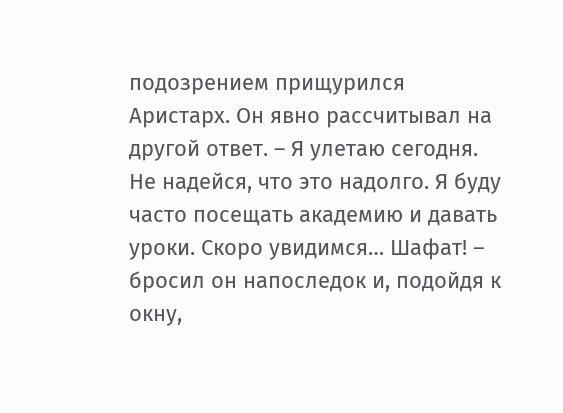подозрением прищурился Аристарх. Он явно рассчитывал на другой ответ. – Я улетаю сегодня. Не надейся, что это надолго. Я буду часто посещать академию и давать уроки. Скоро увидимся… Шафат! – бросил он напоследок и, подойдя к окну,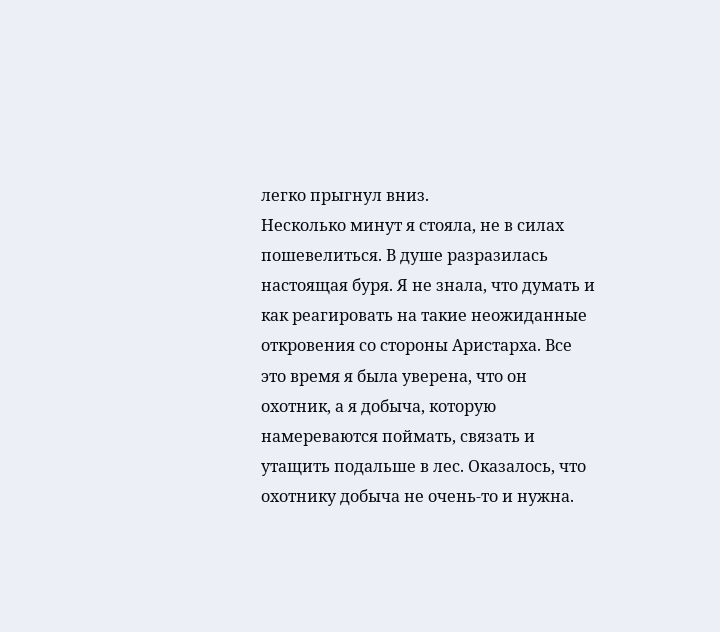легко прыгнул вниз.
Несколько минут я стояла, не в силах пошевелиться. В душе разразилась настоящая буря. Я не знала, что думать и как реагировать на такие неожиданные откровения со стороны Аристарха. Все это время я была уверена, что он охотник, а я добыча, которую намереваются поймать, связать и утащить подальше в лес. Оказалось, что охотнику добыча не очень-то и нужна.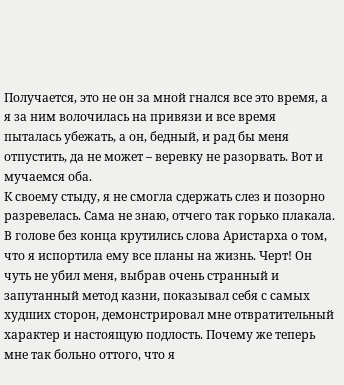Получается, это не он за мной гнался все это время, а я за ним волочилась на привязи и все время пыталась убежать, а он, бедный, и рад бы меня отпустить, да не может – веревку не разорвать. Вот и мучаемся оба.
К своему стыду, я не смогла сдержать слез и позорно разревелась. Сама не знаю, отчего так горько плакала. В голове без конца крутились слова Аристарха о том, что я испортила ему все планы на жизнь. Черт! Он чуть не убил меня, выбрав очень странный и запутанный метод казни, показывал себя с самых худших сторон, демонстрировал мне отвратительный характер и настоящую подлость. Почему же теперь мне так больно оттого, что я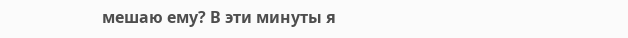мешаю ему? В эти минуты я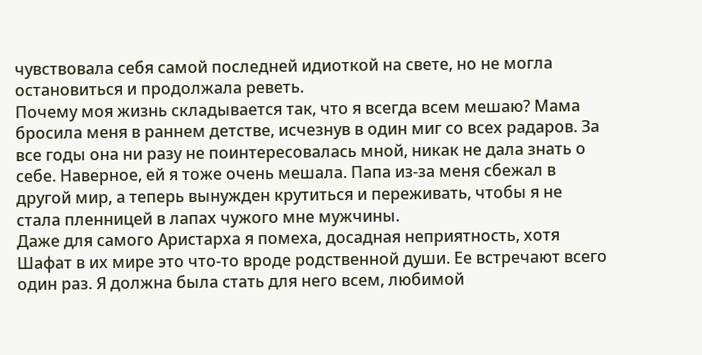чувствовала себя самой последней идиоткой на свете, но не могла остановиться и продолжала реветь.
Почему моя жизнь складывается так, что я всегда всем мешаю? Мама бросила меня в раннем детстве, исчезнув в один миг со всех радаров. За все годы она ни разу не поинтересовалась мной, никак не дала знать о себе. Наверное, ей я тоже очень мешала. Папа из-за меня сбежал в другой мир, а теперь вынужден крутиться и переживать, чтобы я не стала пленницей в лапах чужого мне мужчины.
Даже для самого Аристарха я помеха, досадная неприятность, хотя Шафат в их мире это что-то вроде родственной души. Ее встречают всего один раз. Я должна была стать для него всем, любимой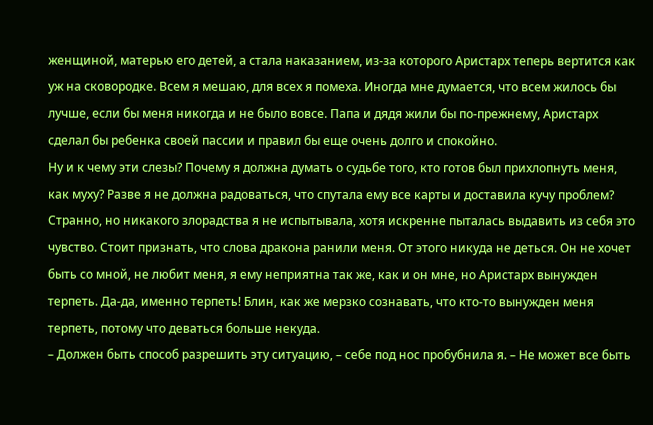женщиной, матерью его детей, а стала наказанием, из-за которого Аристарх теперь вертится как уж на сковородке. Всем я мешаю, для всех я помеха. Иногда мне думается, что всем жилось бы лучше, если бы меня никогда и не было вовсе. Папа и дядя жили бы по-прежнему, Аристарх сделал бы ребенка своей пассии и правил бы еще очень долго и спокойно.
Ну и к чему эти слезы? Почему я должна думать о судьбе того, кто готов был прихлопнуть меня, как муху? Разве я не должна радоваться, что спутала ему все карты и доставила кучу проблем? Странно, но никакого злорадства я не испытывала, хотя искренне пыталась выдавить из себя это чувство. Стоит признать, что слова дракона ранили меня. От этого никуда не деться. Он не хочет быть со мной, не любит меня, я ему неприятна так же, как и он мне, но Аристарх вынужден терпеть. Да-да, именно терпеть! Блин, как же мерзко сознавать, что кто-то вынужден меня терпеть, потому что деваться больше некуда.
– Должен быть способ разрешить эту ситуацию, – себе под нос пробубнила я. – Не может все быть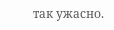так ужасно.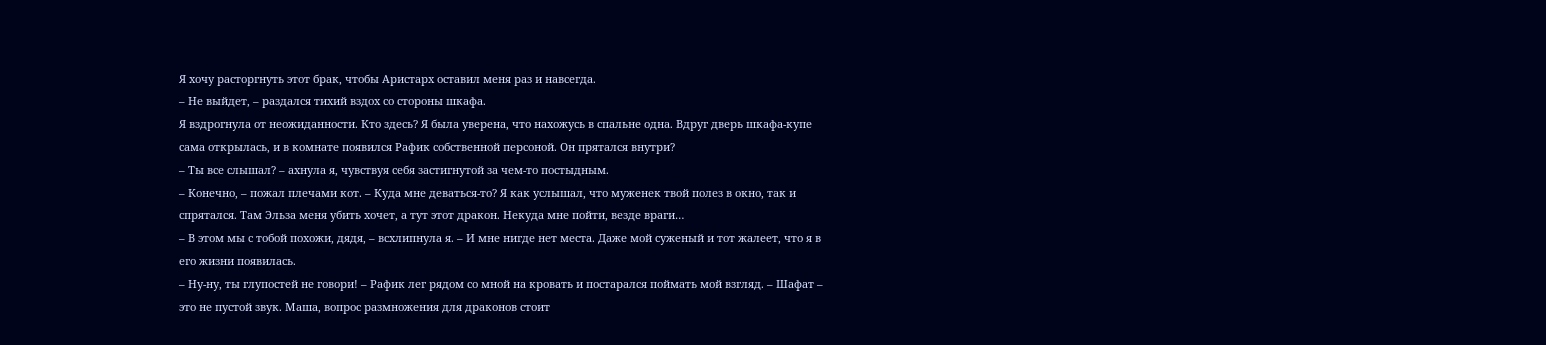Я хочу расторгнуть этот брак, чтобы Аристарх оставил меня раз и навсегда.
– Не выйдет, – раздался тихий вздох со стороны шкафа.
Я вздрогнула от неожиданности. Кто здесь? Я была уверена, что нахожусь в спальне одна. Вдруг дверь шкафа-купе сама открылась, и в комнате появился Рафик собственной персоной. Он прятался внутри?
– Ты все слышал? – ахнула я, чувствуя себя застигнутой за чем-то постыдным.
– Конечно, – пожал плечами кот. – Куда мне деваться-то? Я как услышал, что муженек твой полез в окно, так и спрятался. Там Эльза меня убить хочет, а тут этот дракон. Некуда мне пойти, везде враги…
– В этом мы с тобой похожи, дядя, – всхлипнула я. – И мне нигде нет места. Даже мой суженый и тот жалеет, что я в его жизни появилась.
– Ну-ну, ты глупостей не говори! – Рафик лег рядом со мной на кровать и постарался поймать мой взгляд. – Шафат – это не пустой звук. Маша, вопрос размножения для драконов стоит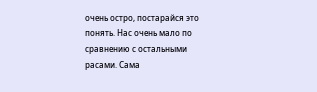очень остро, постарайся это понять. Нас очень мало по сравнению с остальными расами. Сама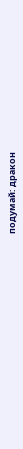подумай: дракон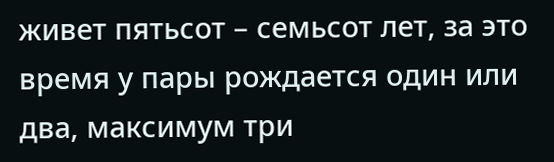живет пятьсот – семьсот лет, за это время у пары рождается один или два, максимум три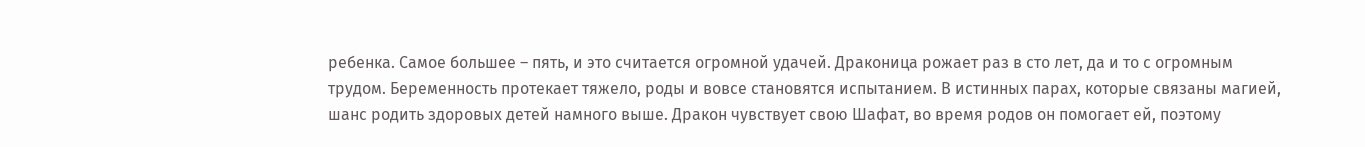ребенка. Самое большее – пять, и это считается огромной удачей. Драконица рожает раз в сто лет, да и то с огромным трудом. Беременность протекает тяжело, роды и вовсе становятся испытанием. В истинных парах, которые связаны магией, шанс родить здоровых детей намного выше. Дракон чувствует свою Шафат, во время родов он помогает ей, поэтому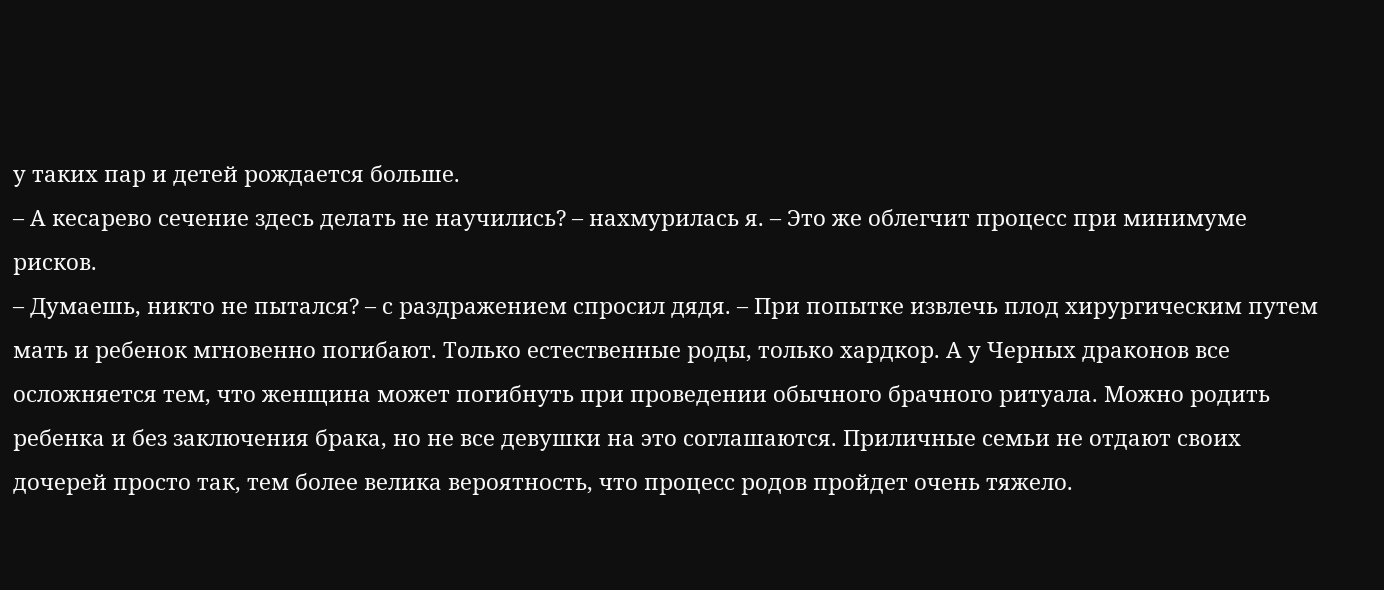у таких пар и детей рождается больше.
– А кесарево сечение здесь делать не научились? – нахмурилась я. – Это же облегчит процесс при минимуме рисков.
– Думаешь, никто не пытался? – с раздражением спросил дядя. – При попытке извлечь плод хирургическим путем мать и ребенок мгновенно погибают. Только естественные роды, только хардкор. А у Черных драконов все осложняется тем, что женщина может погибнуть при проведении обычного брачного ритуала. Можно родить ребенка и без заключения брака, но не все девушки на это соглашаются. Приличные семьи не отдают своих дочерей просто так, тем более велика вероятность, что процесс родов пройдет очень тяжело.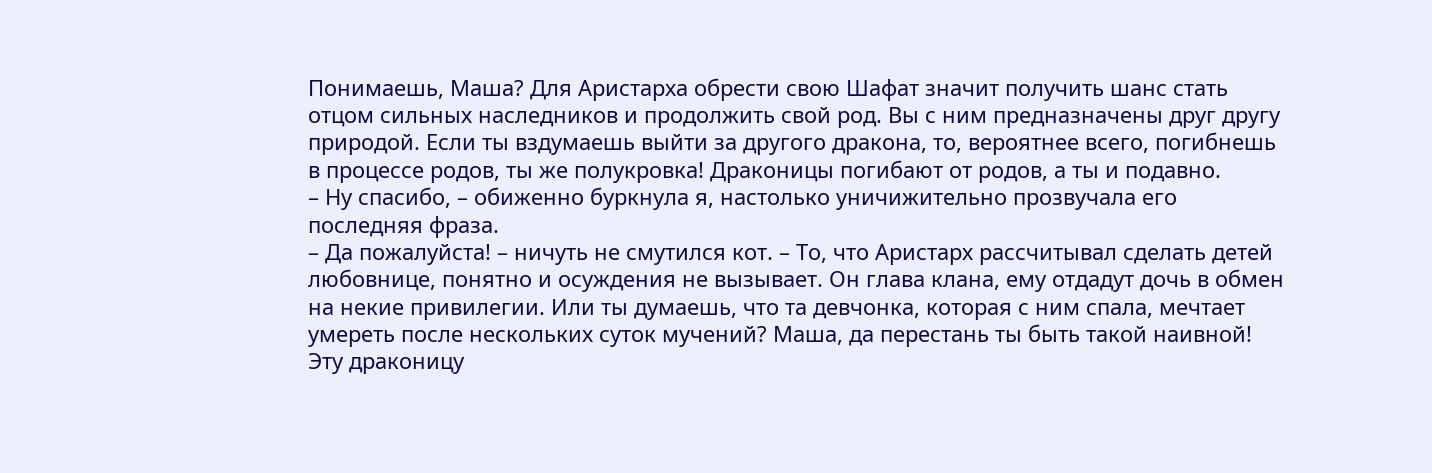Понимаешь, Маша? Для Аристарха обрести свою Шафат значит получить шанс стать отцом сильных наследников и продолжить свой род. Вы с ним предназначены друг другу природой. Если ты вздумаешь выйти за другого дракона, то, вероятнее всего, погибнешь в процессе родов, ты же полукровка! Драконицы погибают от родов, а ты и подавно.
– Ну спасибо, – обиженно буркнула я, настолько уничижительно прозвучала его последняя фраза.
– Да пожалуйста! – ничуть не смутился кот. – То, что Аристарх рассчитывал сделать детей любовнице, понятно и осуждения не вызывает. Он глава клана, ему отдадут дочь в обмен на некие привилегии. Или ты думаешь, что та девчонка, которая с ним спала, мечтает умереть после нескольких суток мучений? Маша, да перестань ты быть такой наивной! Эту драконицу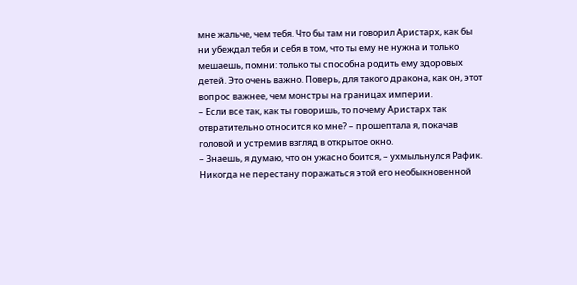мне жальче, чем тебя. Что бы там ни говорил Аристарх, как бы ни убеждал тебя и себя в том, что ты ему не нужна и только мешаешь, помни: только ты способна родить ему здоровых детей. Это очень важно. Поверь, для такого дракона, как он, этот вопрос важнее, чем монстры на границах империи.
– Если все так, как ты говоришь, то почему Аристарх так отвратительно относится ко мне? – прошептала я, покачав головой и устремив взгляд в открытое окно.
– Знаешь, я думаю, что он ужасно боится, – ухмыльнулся Рафик. Никогда не перестану поражаться этой его необыкновенной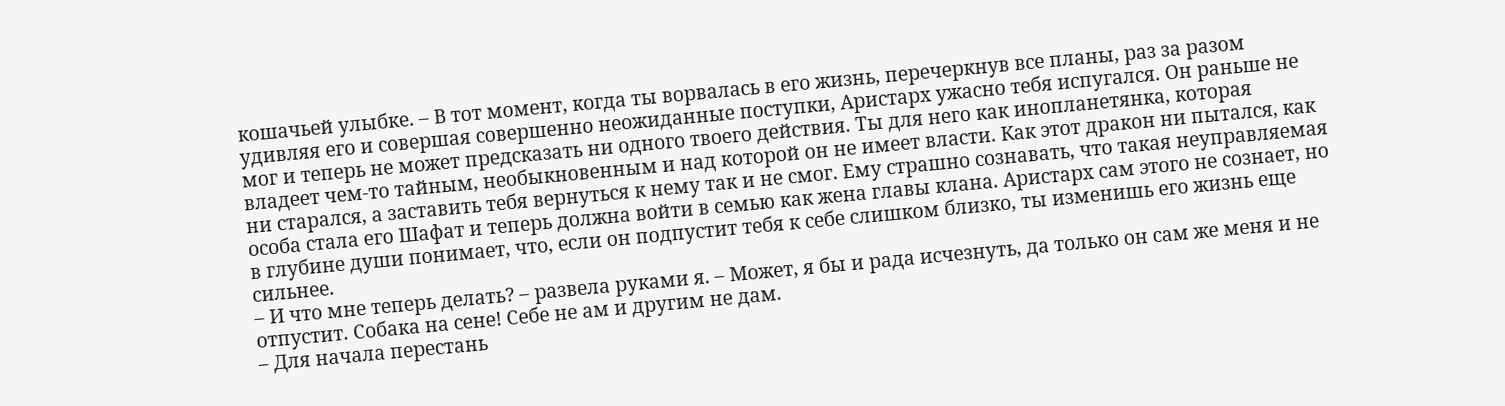кошачьей улыбке. – В тот момент, когда ты ворвалась в его жизнь, перечеркнув все планы, раз за разом удивляя его и совершая совершенно неожиданные поступки, Аристарх ужасно тебя испугался. Он раньше не мог и теперь не может предсказать ни одного твоего действия. Ты для него как инопланетянка, которая владеет чем-то тайным, необыкновенным и над которой он не имеет власти. Как этот дракон ни пытался, как ни старался, а заставить тебя вернуться к нему так и не смог. Ему страшно сознавать, что такая неуправляемая особа стала его Шафат и теперь должна войти в семью как жена главы клана. Аристарх сам этого не сознает, но в глубине души понимает, что, если он подпустит тебя к себе слишком близко, ты изменишь его жизнь еще сильнее.
– И что мне теперь делать? – развела руками я. – Может, я бы и рада исчезнуть, да только он сам же меня и не отпустит. Собака на сене! Себе не ам и другим не дам.
– Для начала перестань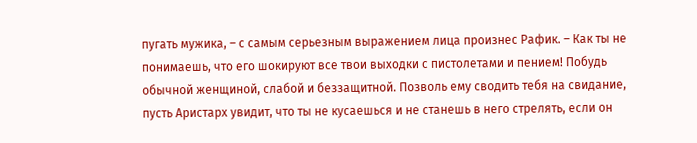пугать мужика, – с самым серьезным выражением лица произнес Рафик. – Как ты не понимаешь, что его шокируют все твои выходки с пистолетами и пением! Побудь обычной женщиной, слабой и беззащитной. Позволь ему сводить тебя на свидание, пусть Аристарх увидит, что ты не кусаешься и не станешь в него стрелять, если он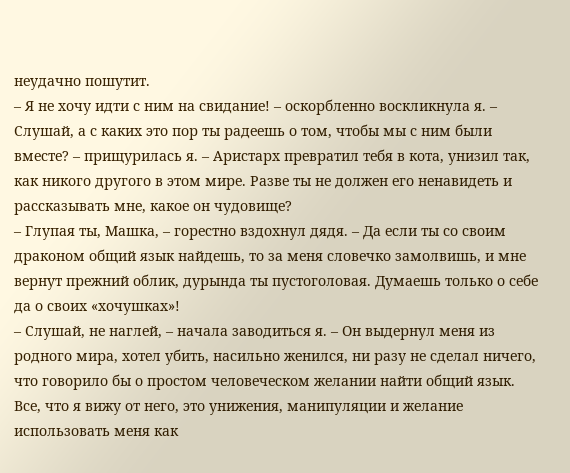неудачно пошутит.
– Я не хочу идти с ним на свидание! – оскорбленно воскликнула я. – Слушай, а с каких это пор ты радеешь о том, чтобы мы с ним были вместе? – прищурилась я. – Аристарх превратил тебя в кота, унизил так, как никого другого в этом мире. Разве ты не должен его ненавидеть и рассказывать мне, какое он чудовище?
– Глупая ты, Машка, – горестно вздохнул дядя. – Да если ты со своим драконом общий язык найдешь, то за меня словечко замолвишь, и мне вернут прежний облик, дурында ты пустоголовая. Думаешь только о себе да о своих «хочушках»!
– Слушай, не наглей, – начала заводиться я. – Он выдернул меня из родного мира, хотел убить, насильно женился, ни разу не сделал ничего, что говорило бы о простом человеческом желании найти общий язык. Все, что я вижу от него, это унижения, манипуляции и желание использовать меня как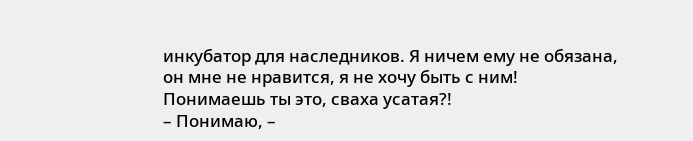инкубатор для наследников. Я ничем ему не обязана, он мне не нравится, я не хочу быть с ним! Понимаешь ты это, сваха усатая?!
– Понимаю, –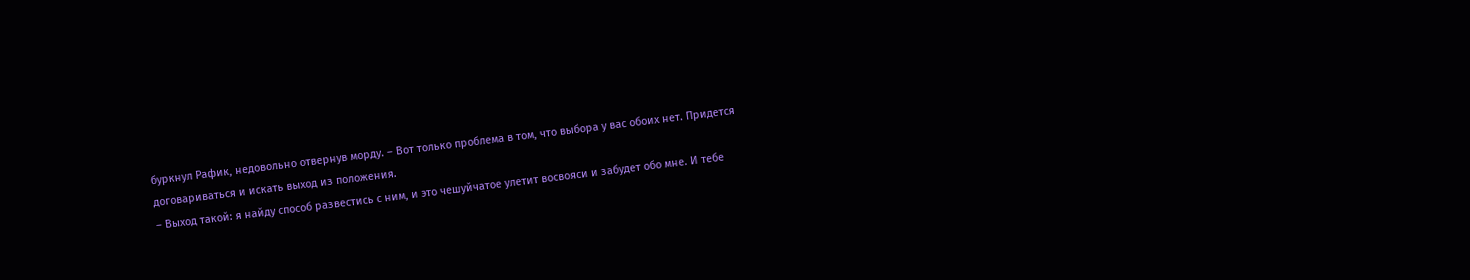буркнул Рафик, недовольно отвернув морду. – Вот только проблема в том, что выбора у вас обоих нет. Придется договариваться и искать выход из положения.
– Выход такой: я найду способ развестись с ним, и это чешуйчатое улетит восвояси и забудет обо мне. И тебе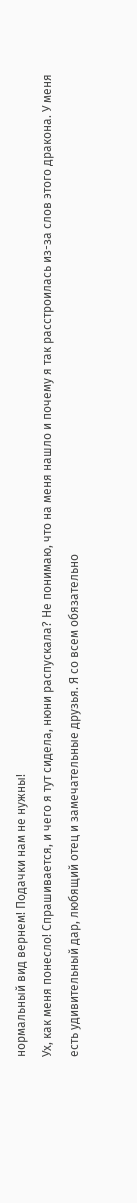нормальный вид вернем! Подачки нам не нужны!
Ух, как меня понесло! Спрашивается, и чего я тут сидела, нюни распускала? Не понимаю, что на меня нашло и почему я так расстроилась из-за слов этого дракона. У меня есть удивительный дар, любящий отец и замечательные друзья. Я со всем обязательно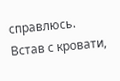справлюсь.
Встав с кровати,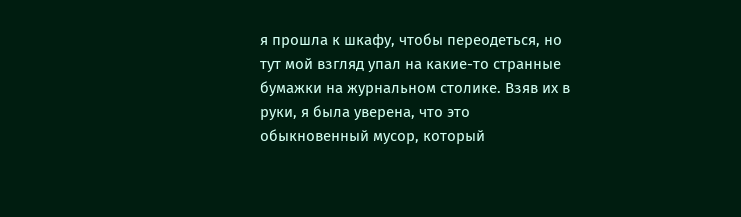я прошла к шкафу, чтобы переодеться, но тут мой взгляд упал на какие-то странные бумажки на журнальном столике. Взяв их в руки, я была уверена, что это обыкновенный мусор, который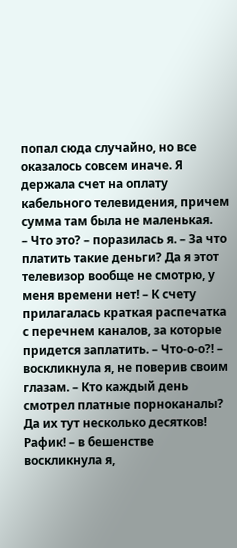попал сюда случайно, но все оказалось совсем иначе. Я держала счет на оплату кабельного телевидения, причем сумма там была не маленькая.
– Что это? – поразилась я. – За что платить такие деньги? Да я этот телевизор вообще не смотрю, у меня времени нет! – К счету прилагалась краткая распечатка с перечнем каналов, за которые придется заплатить. – Что-о-о?! – воскликнула я, не поверив своим глазам. – Кто каждый день смотрел платные порноканалы? Да их тут несколько десятков! Рафик! – в бешенстве воскликнула я,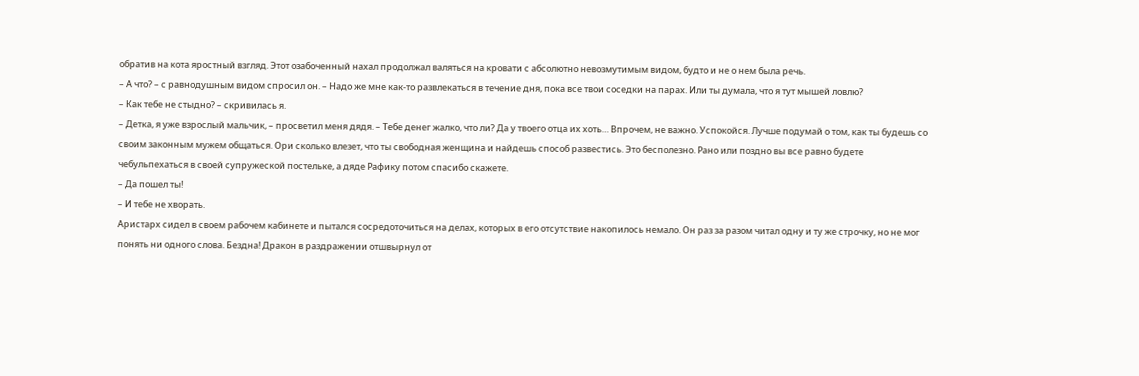обратив на кота яростный взгляд. Этот озабоченный нахал продолжал валяться на кровати с абсолютно невозмутимым видом, будто и не о нем была речь.
– А что? – с равнодушным видом спросил он. – Надо же мне как-то развлекаться в течение дня, пока все твои соседки на парах. Или ты думала, что я тут мышей ловлю?
– Как тебе не стыдно? – скривилась я.
– Детка, я уже взрослый мальчик, – просветил меня дядя. – Тебе денег жалко, что ли? Да у твоего отца их хоть… Впрочем, не важно. Успокойся. Лучше подумай о том, как ты будешь со своим законным мужем общаться. Ори сколько влезет, что ты свободная женщина и найдешь способ развестись. Это бесполезно. Рано или поздно вы все равно будете чебульпехаться в своей супружеской постельке, а дяде Рафику потом спасибо скажете.
– Да пошел ты!
– И тебе не хворать.
Аристарх сидел в своем рабочем кабинете и пытался сосредоточиться на делах, которых в его отсутствие накопилось немало. Он раз за разом читал одну и ту же строчку, но не мог понять ни одного слова. Бездна! Дракон в раздражении отшвырнул от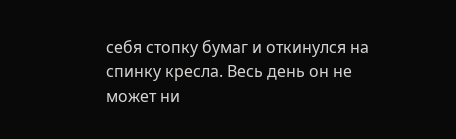себя стопку бумаг и откинулся на спинку кресла. Весь день он не может ни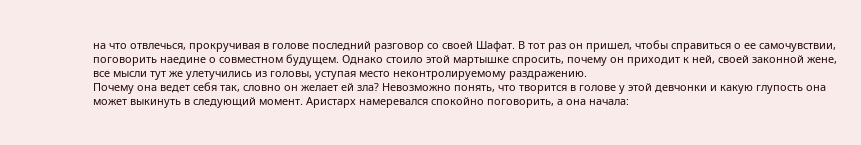на что отвлечься, прокручивая в голове последний разговор со своей Шафат. В тот раз он пришел, чтобы справиться о ее самочувствии, поговорить наедине о совместном будущем. Однако стоило этой мартышке спросить, почему он приходит к ней, своей законной жене, все мысли тут же улетучились из головы, уступая место неконтролируемому раздражению.
Почему она ведет себя так, словно он желает ей зла? Невозможно понять, что творится в голове у этой девчонки и какую глупость она может выкинуть в следующий момент. Аристарх намеревался спокойно поговорить, а она начала: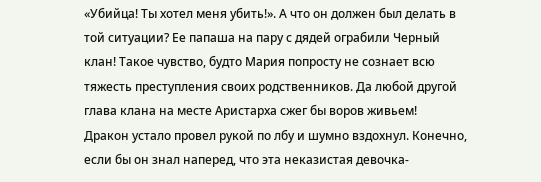«Убийца! Ты хотел меня убить!». А что он должен был делать в той ситуации? Ее папаша на пару с дядей ограбили Черный клан! Такое чувство, будто Мария попросту не сознает всю тяжесть преступления своих родственников. Да любой другой глава клана на месте Аристарха сжег бы воров живьем!
Дракон устало провел рукой по лбу и шумно вздохнул. Конечно, если бы он знал наперед, что эта неказистая девочка-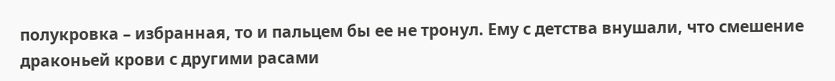полукровка – избранная, то и пальцем бы ее не тронул. Ему с детства внушали, что смешение драконьей крови с другими расами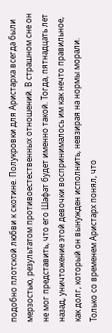подобно плотской любви к скотине. Полукровки для Аристарха всегда были мерзостью, результатом противоестественных отношений. В страшном сне он не мог представить, что его Шафат будет именно такой. Тогда, пятнадцать лет назад, уничтожение этой девочки воспринималось им как нечто правильное, как долг, который он вынужден исполнить, невзирая на нормы морали.
Только со временем Аристарх понял, что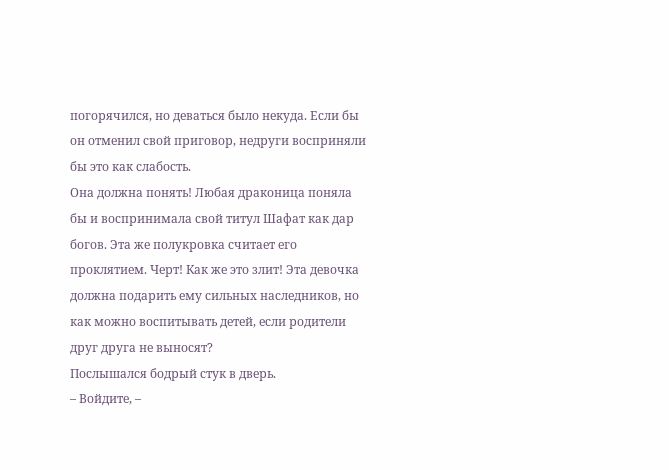погорячился, но деваться было некуда. Если бы он отменил свой приговор, недруги восприняли бы это как слабость.
Она должна понять! Любая драконица поняла бы и воспринимала свой титул Шафат как дар богов. Эта же полукровка считает его проклятием. Черт! Как же это злит! Эта девочка должна подарить ему сильных наследников, но как можно воспитывать детей, если родители друг друга не выносят?
Послышался бодрый стук в дверь.
– Войдите, –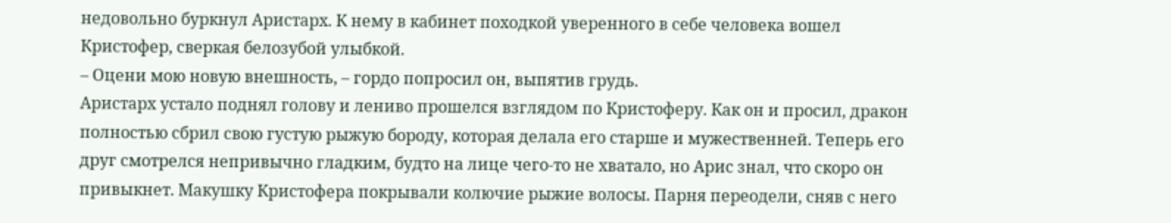недовольно буркнул Аристарх. К нему в кабинет походкой уверенного в себе человека вошел Кристофер, сверкая белозубой улыбкой.
– Оцени мою новую внешность, – гордо попросил он, выпятив грудь.
Аристарх устало поднял голову и лениво прошелся взглядом по Кристоферу. Как он и просил, дракон полностью сбрил свою густую рыжую бороду, которая делала его старше и мужественней. Теперь его друг смотрелся непривычно гладким, будто на лице чего-то не хватало, но Арис знал, что скоро он привыкнет. Макушку Кристофера покрывали колючие рыжие волосы. Парня переодели, сняв с него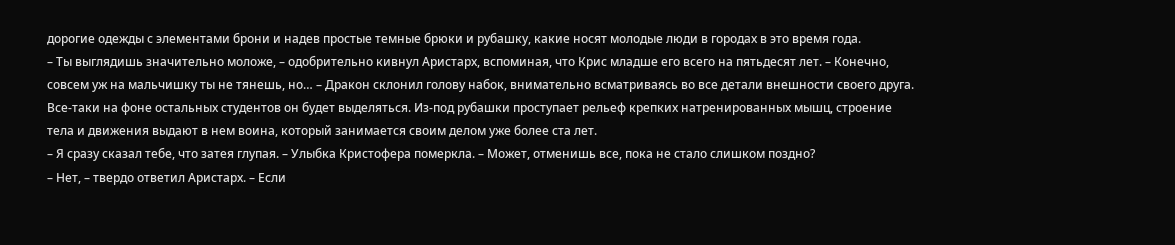дорогие одежды с элементами брони и надев простые темные брюки и рубашку, какие носят молодые люди в городах в это время года.
– Ты выглядишь значительно моложе, – одобрительно кивнул Аристарх, вспоминая, что Крис младше его всего на пятьдесят лет. – Конечно, совсем уж на мальчишку ты не тянешь, но… – Дракон склонил голову набок, внимательно всматриваясь во все детали внешности своего друга. Все-таки на фоне остальных студентов он будет выделяться. Из-под рубашки проступает рельеф крепких натренированных мышц, строение тела и движения выдают в нем воина, который занимается своим делом уже более ста лет.
– Я сразу сказал тебе, что затея глупая. – Улыбка Кристофера померкла. – Может, отменишь все, пока не стало слишком поздно?
– Нет, – твердо ответил Аристарх. – Если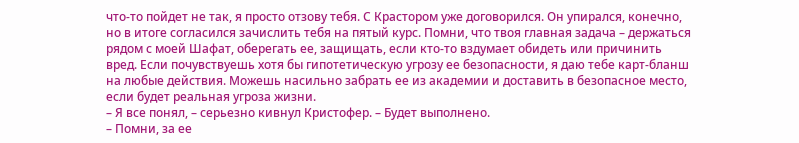что-то пойдет не так, я просто отзову тебя. С Крастором уже договорился. Он упирался, конечно, но в итоге согласился зачислить тебя на пятый курс. Помни, что твоя главная задача – держаться рядом с моей Шафат, оберегать ее, защищать, если кто-то вздумает обидеть или причинить вред. Если почувствуешь хотя бы гипотетическую угрозу ее безопасности, я даю тебе карт-бланш на любые действия. Можешь насильно забрать ее из академии и доставить в безопасное место, если будет реальная угроза жизни.
– Я все понял, – серьезно кивнул Кристофер. – Будет выполнено.
– Помни, за ее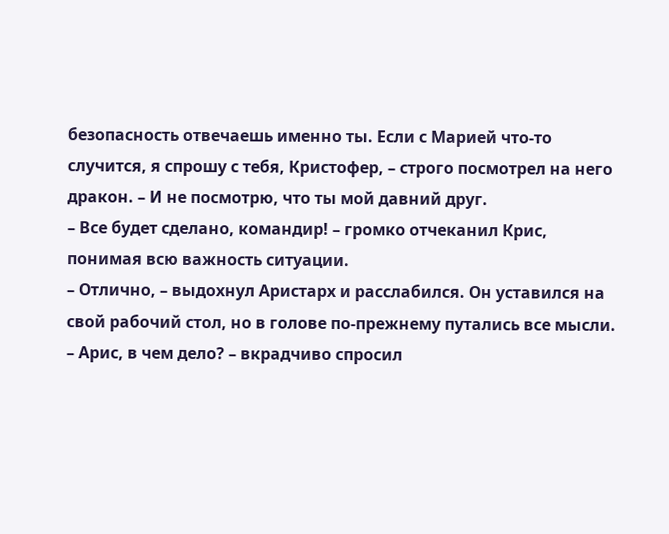безопасность отвечаешь именно ты. Если с Марией что-то случится, я спрошу с тебя, Кристофер, – строго посмотрел на него дракон. – И не посмотрю, что ты мой давний друг.
– Все будет сделано, командир! – громко отчеканил Крис, понимая всю важность ситуации.
– Отлично, – выдохнул Аристарх и расслабился. Он уставился на свой рабочий стол, но в голове по-прежнему путались все мысли.
– Арис, в чем дело? – вкрадчиво спросил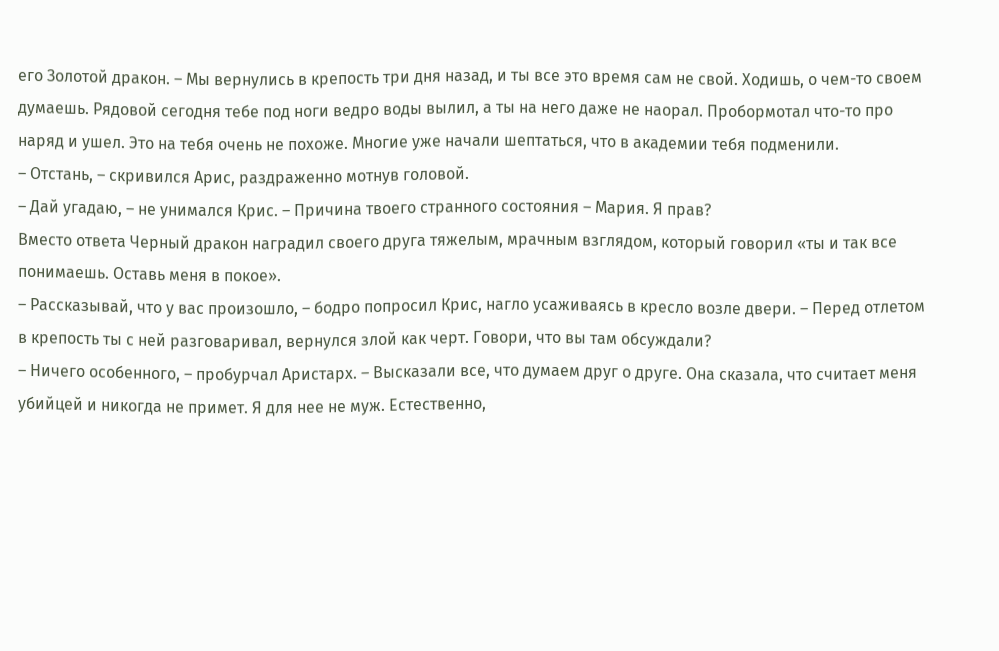его Золотой дракон. – Мы вернулись в крепость три дня назад, и ты все это время сам не свой. Ходишь, о чем-то своем думаешь. Рядовой сегодня тебе под ноги ведро воды вылил, а ты на него даже не наорал. Пробормотал что-то про наряд и ушел. Это на тебя очень не похоже. Многие уже начали шептаться, что в академии тебя подменили.
– Отстань, – скривился Арис, раздраженно мотнув головой.
– Дай угадаю, – не унимался Крис. – Причина твоего странного состояния – Мария. Я прав?
Вместо ответа Черный дракон наградил своего друга тяжелым, мрачным взглядом, который говорил «ты и так все понимаешь. Оставь меня в покое».
– Рассказывай, что у вас произошло, – бодро попросил Крис, нагло усаживаясь в кресло возле двери. – Перед отлетом в крепость ты с ней разговаривал, вернулся злой как черт. Говори, что вы там обсуждали?
– Ничего особенного, – пробурчал Аристарх. – Высказали все, что думаем друг о друге. Она сказала, что считает меня убийцей и никогда не примет. Я для нее не муж. Естественно,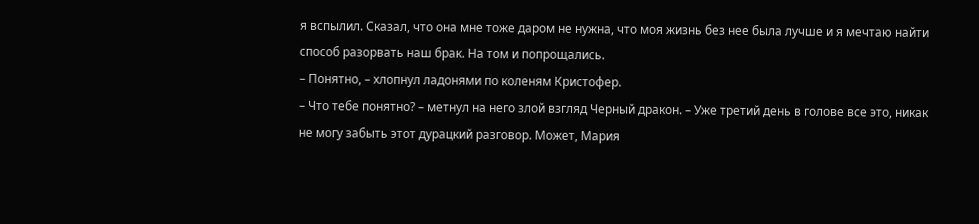я вспылил. Сказал, что она мне тоже даром не нужна, что моя жизнь без нее была лучше и я мечтаю найти способ разорвать наш брак. На том и попрощались.
– Понятно, – хлопнул ладонями по коленям Кристофер.
– Что тебе понятно? – метнул на него злой взгляд Черный дракон. – Уже третий день в голове все это, никак не могу забыть этот дурацкий разговор. Может, Мария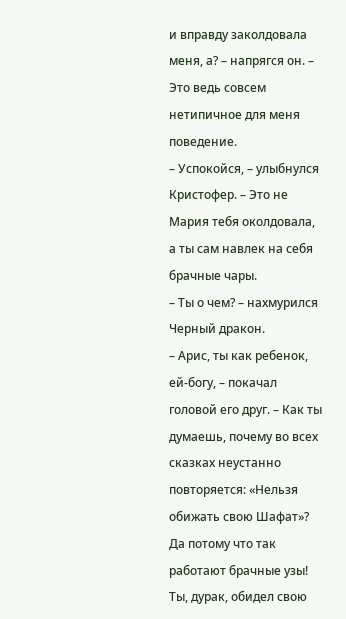и вправду заколдовала меня, а? – напрягся он. – Это ведь совсем нетипичное для меня поведение.
– Успокойся, – улыбнулся Кристофер. – Это не Мария тебя околдовала, а ты сам навлек на себя брачные чары.
– Ты о чем? – нахмурился Черный дракон.
– Арис, ты как ребенок, ей-богу, – покачал головой его друг. – Как ты думаешь, почему во всех сказках неустанно повторяется: «Нельзя обижать свою Шафат»? Да потому что так работают брачные узы! Ты, дурак, обидел свою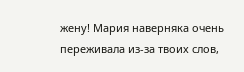жену! Мария наверняка очень переживала из-за твоих слов,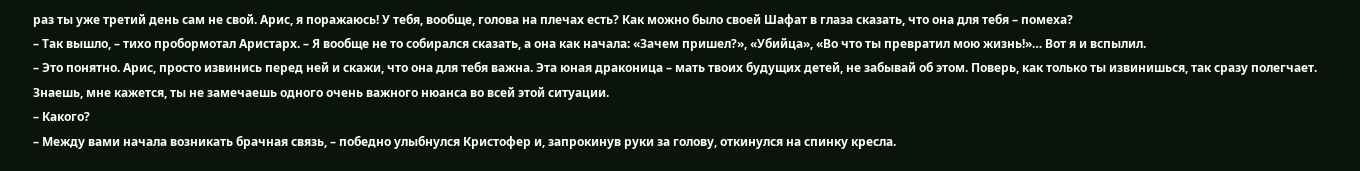раз ты уже третий день сам не свой. Арис, я поражаюсь! У тебя, вообще, голова на плечах есть? Как можно было своей Шафат в глаза сказать, что она для тебя – помеха?
– Так вышло, – тихо пробормотал Аристарх. – Я вообще не то собирался сказать, а она как начала: «Зачем пришел?», «Убийца», «Во что ты превратил мою жизнь!»… Вот я и вспылил.
– Это понятно. Арис, просто извинись перед ней и скажи, что она для тебя важна. Эта юная драконица – мать твоих будущих детей, не забывай об этом. Поверь, как только ты извинишься, так сразу полегчает. Знаешь, мне кажется, ты не замечаешь одного очень важного нюанса во всей этой ситуации.
– Какого?
– Между вами начала возникать брачная связь, – победно улыбнулся Кристофер и, запрокинув руки за голову, откинулся на спинку кресла.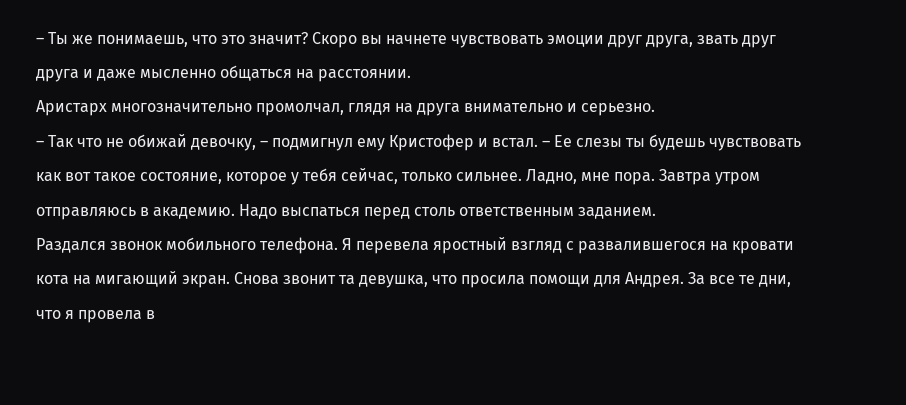– Ты же понимаешь, что это значит? Скоро вы начнете чувствовать эмоции друг друга, звать друг друга и даже мысленно общаться на расстоянии.
Аристарх многозначительно промолчал, глядя на друга внимательно и серьезно.
– Так что не обижай девочку, – подмигнул ему Кристофер и встал. – Ее слезы ты будешь чувствовать как вот такое состояние, которое у тебя сейчас, только сильнее. Ладно, мне пора. Завтра утром отправляюсь в академию. Надо выспаться перед столь ответственным заданием.
Раздался звонок мобильного телефона. Я перевела яростный взгляд с развалившегося на кровати кота на мигающий экран. Снова звонит та девушка, что просила помощи для Андрея. За все те дни, что я провела в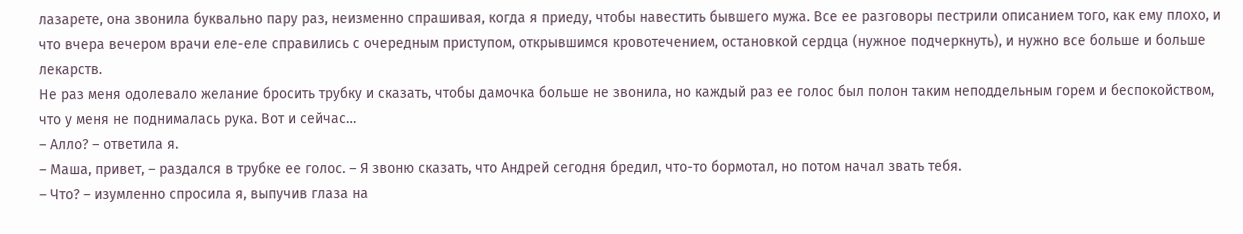лазарете, она звонила буквально пару раз, неизменно спрашивая, когда я приеду, чтобы навестить бывшего мужа. Все ее разговоры пестрили описанием того, как ему плохо, и что вчера вечером врачи еле-еле справились с очередным приступом, открывшимся кровотечением, остановкой сердца (нужное подчеркнуть), и нужно все больше и больше лекарств.
Не раз меня одолевало желание бросить трубку и сказать, чтобы дамочка больше не звонила, но каждый раз ее голос был полон таким неподдельным горем и беспокойством, что у меня не поднималась рука. Вот и сейчас…
– Алло? – ответила я.
– Маша, привет, – раздался в трубке ее голос. – Я звоню сказать, что Андрей сегодня бредил, что-то бормотал, но потом начал звать тебя.
– Что? – изумленно спросила я, выпучив глаза на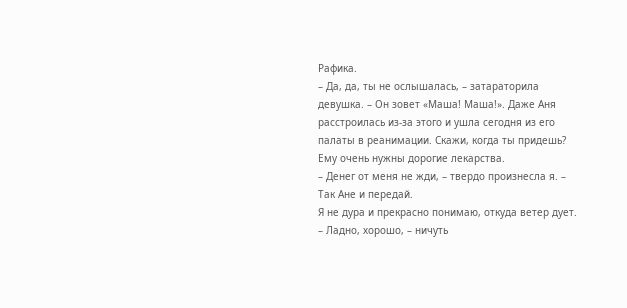Рафика.
– Да, да, ты не ослышалась, – затараторила девушка. – Он зовет «Маша! Маша!». Даже Аня расстроилась из-за этого и ушла сегодня из его палаты в реанимации. Скажи, когда ты придешь? Ему очень нужны дорогие лекарства.
– Денег от меня не жди, – твердо произнесла я. – Так Ане и передай.
Я не дура и прекрасно понимаю, откуда ветер дует.
– Ладно, хорошо, – ничуть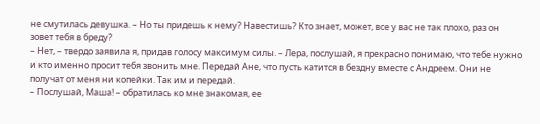не смутилась девушка. – Но ты придешь к нему? Навестишь? Кто знает, может, все у вас не так плохо, раз он зовет тебя в бреду?
– Нет, – твердо заявила я, придав голосу максимум силы. – Лера, послушай, я прекрасно понимаю, что тебе нужно и кто именно просит тебя звонить мне. Передай Ане, что пусть катится в бездну вместе с Андреем. Они не получат от меня ни копейки. Так им и передай.
– Послушай, Маша! – обратилась ко мне знакомая, ее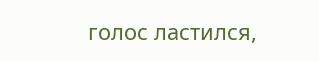голос ластился,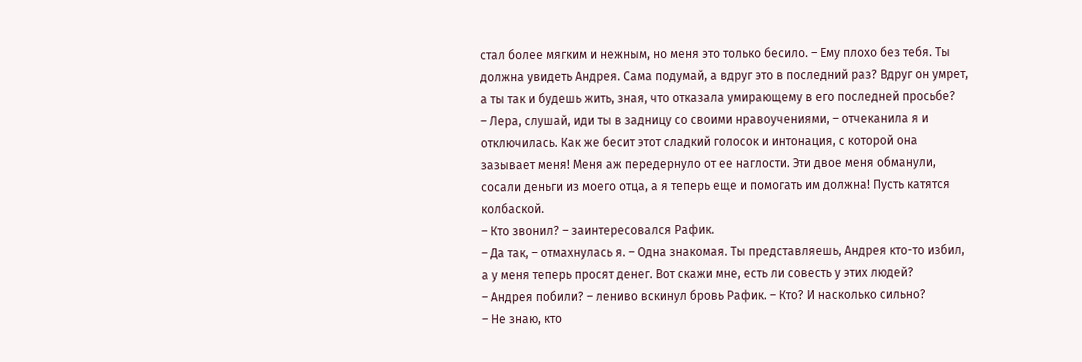стал более мягким и нежным, но меня это только бесило. – Ему плохо без тебя. Ты должна увидеть Андрея. Сама подумай, а вдруг это в последний раз? Вдруг он умрет, а ты так и будешь жить, зная, что отказала умирающему в его последней просьбе?
– Лера, слушай, иди ты в задницу со своими нравоучениями, – отчеканила я и отключилась. Как же бесит этот сладкий голосок и интонация, с которой она зазывает меня! Меня аж передернуло от ее наглости. Эти двое меня обманули, сосали деньги из моего отца, а я теперь еще и помогать им должна! Пусть катятся колбаской.
– Кто звонил? – заинтересовался Рафик.
– Да так, – отмахнулась я. – Одна знакомая. Ты представляешь, Андрея кто-то избил, а у меня теперь просят денег. Вот скажи мне, есть ли совесть у этих людей?
– Андрея побили? – лениво вскинул бровь Рафик. – Кто? И насколько сильно?
– Не знаю, кто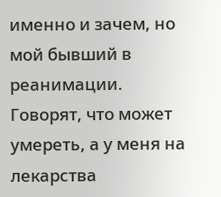именно и зачем, но мой бывший в реанимации. Говорят, что может умереть, а у меня на лекарства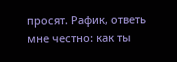просят. Рафик, ответь мне честно: как ты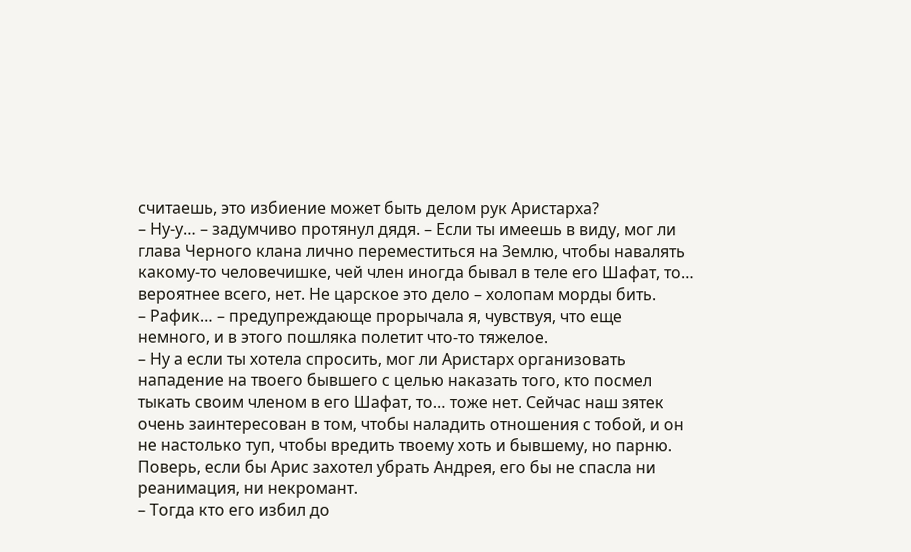считаешь, это избиение может быть делом рук Аристарха?
– Ну-у… – задумчиво протянул дядя. – Если ты имеешь в виду, мог ли глава Черного клана лично переместиться на Землю, чтобы навалять какому-то человечишке, чей член иногда бывал в теле его Шафат, то… вероятнее всего, нет. Не царское это дело – холопам морды бить.
– Рафик… – предупреждающе прорычала я, чувствуя, что еще немного, и в этого пошляка полетит что-то тяжелое.
– Ну а если ты хотела спросить, мог ли Аристарх организовать нападение на твоего бывшего с целью наказать того, кто посмел тыкать своим членом в его Шафат, то… тоже нет. Сейчас наш зятек очень заинтересован в том, чтобы наладить отношения с тобой, и он не настолько туп, чтобы вредить твоему хоть и бывшему, но парню. Поверь, если бы Арис захотел убрать Андрея, его бы не спасла ни реанимация, ни некромант.
– Тогда кто его избил до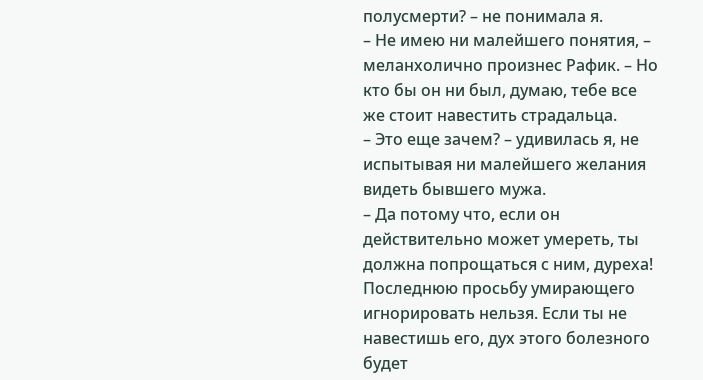полусмерти? – не понимала я.
– Не имею ни малейшего понятия, – меланхолично произнес Рафик. – Но кто бы он ни был, думаю, тебе все же стоит навестить страдальца.
– Это еще зачем? – удивилась я, не испытывая ни малейшего желания видеть бывшего мужа.
– Да потому что, если он действительно может умереть, ты должна попрощаться с ним, дуреха! Последнюю просьбу умирающего игнорировать нельзя. Если ты не навестишь его, дух этого болезного будет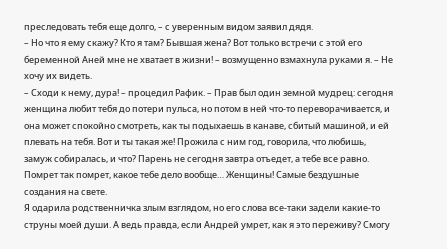преследовать тебя еще долго, – с уверенным видом заявил дядя.
– Но что я ему скажу? Кто я там? Бывшая жена? Вот только встречи с этой его беременной Аней мне не хватает в жизни! – возмущенно взмахнула руками я. – Не хочу их видеть.
– Сходи к нему, дура! – процедил Рафик. – Прав был один земной мудрец: сегодня женщина любит тебя до потери пульса, но потом в ней что-то переворачивается, и она может спокойно смотреть, как ты подыхаешь в канаве, сбитый машиной, и ей плевать на тебя. Вот и ты такая же! Прожила с ним год, говорила, что любишь, замуж собиралась, и что? Парень не сегодня завтра отъедет, а тебе все равно. Помрет так помрет, какое тебе дело вообще… Женщины! Самые бездушные создания на свете.
Я одарила родственничка злым взглядом, но его слова все-таки задели какие-то струны моей души. А ведь правда, если Андрей умрет, как я это переживу? Смогу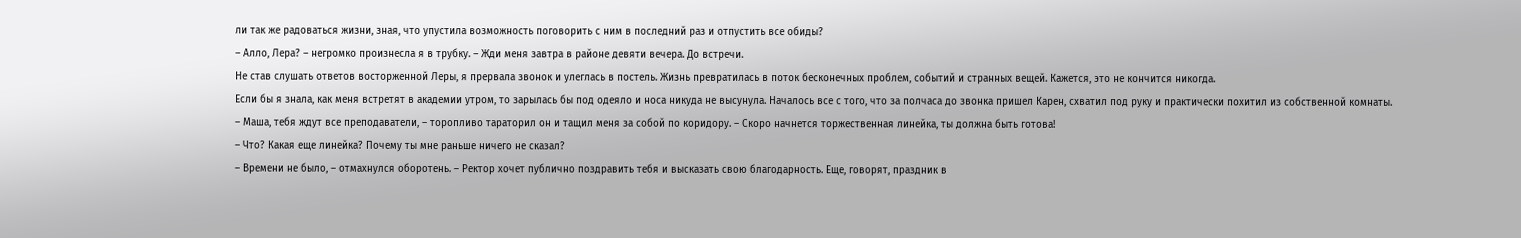ли так же радоваться жизни, зная, что упустила возможность поговорить с ним в последний раз и отпустить все обиды?
– Алло, Лера? – негромко произнесла я в трубку. – Жди меня завтра в районе девяти вечера. До встречи.
Не став слушать ответов восторженной Леры, я прервала звонок и улеглась в постель. Жизнь превратилась в поток бесконечных проблем, событий и странных вещей. Кажется, это не кончится никогда.
Если бы я знала, как меня встретят в академии утром, то зарылась бы под одеяло и носа никуда не высунула. Началось все с того, что за полчаса до звонка пришел Карен, схватил под руку и практически похитил из собственной комнаты.
– Маша, тебя ждут все преподаватели, – торопливо тараторил он и тащил меня за собой по коридору. – Скоро начнется торжественная линейка, ты должна быть готова!
– Что? Какая еще линейка? Почему ты мне раньше ничего не сказал?
– Времени не было, – отмахнулся оборотень. – Ректор хочет публично поздравить тебя и высказать свою благодарность. Еще, говорят, праздник в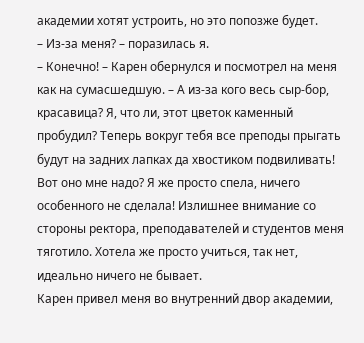академии хотят устроить, но это попозже будет.
– Из-за меня? – поразилась я.
– Конечно! – Карен обернулся и посмотрел на меня как на сумасшедшую. – А из-за кого весь сыр-бор, красавица? Я, что ли, этот цветок каменный пробудил? Теперь вокруг тебя все преподы прыгать будут на задних лапках да хвостиком подвиливать!
Вот оно мне надо? Я же просто спела, ничего особенного не сделала! Излишнее внимание со стороны ректора, преподавателей и студентов меня тяготило. Хотела же просто учиться, так нет, идеально ничего не бывает.
Карен привел меня во внутренний двор академии,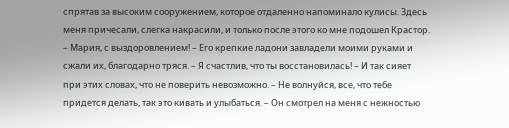спрятав за высоким сооружением, которое отдаленно напоминало кулисы. Здесь меня причесали, слегка накрасили, и только после этого ко мне подошел Крастор.
– Мария, с выздоровлением! – Его крепкие ладони завладели моими руками и сжали их, благодарно тряся. – Я счастлив, что ты восстановилась! – И так сияет при этих словах, что не поверить невозможно. – Не волнуйся, все, что тебе придется делать, так это кивать и улыбаться. – Он смотрел на меня с нежностью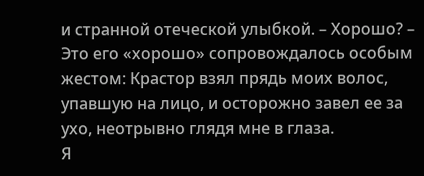и странной отеческой улыбкой. – Хорошо? – Это его «хорошо» сопровождалось особым жестом: Крастор взял прядь моих волос, упавшую на лицо, и осторожно завел ее за ухо, неотрывно глядя мне в глаза.
Я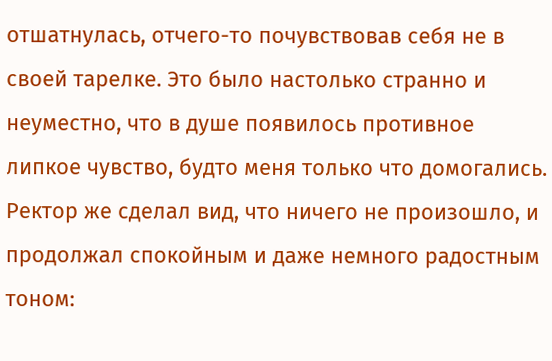отшатнулась, отчего-то почувствовав себя не в своей тарелке. Это было настолько странно и неуместно, что в душе появилось противное липкое чувство, будто меня только что домогались. Ректор же сделал вид, что ничего не произошло, и продолжал спокойным и даже немного радостным тоном: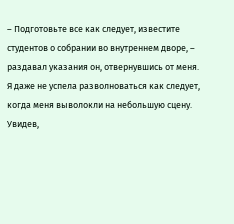– Подготовьте все как следует, известите студентов о собрании во внутреннем дворе, – раздавал указания он, отвернувшись от меня.
Я даже не успела разволноваться как следует, когда меня выволокли на небольшую сцену. Увидев,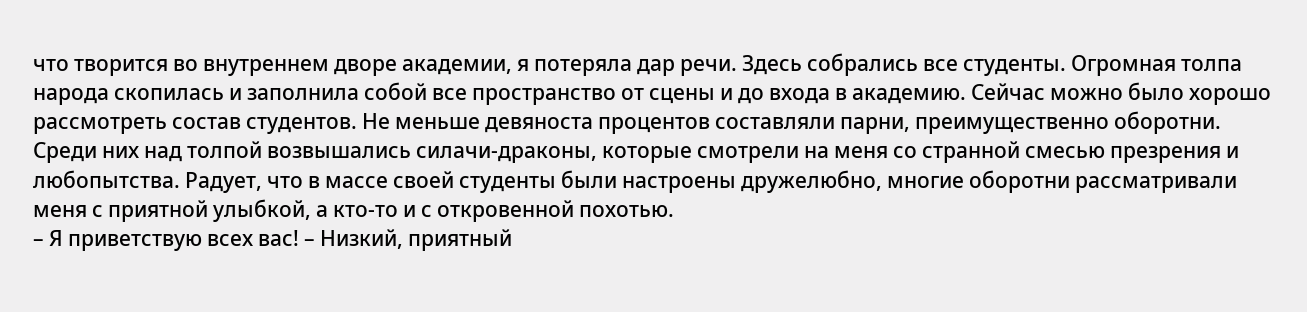что творится во внутреннем дворе академии, я потеряла дар речи. Здесь собрались все студенты. Огромная толпа народа скопилась и заполнила собой все пространство от сцены и до входа в академию. Сейчас можно было хорошо рассмотреть состав студентов. Не меньше девяноста процентов составляли парни, преимущественно оборотни. Среди них над толпой возвышались силачи-драконы, которые смотрели на меня со странной смесью презрения и любопытства. Радует, что в массе своей студенты были настроены дружелюбно, многие оборотни рассматривали меня с приятной улыбкой, а кто-то и с откровенной похотью.
– Я приветствую всех вас! – Низкий, приятный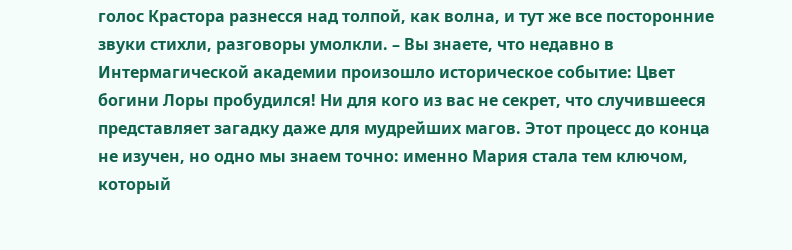голос Крастора разнесся над толпой, как волна, и тут же все посторонние звуки стихли, разговоры умолкли. – Вы знаете, что недавно в Интермагической академии произошло историческое событие: Цвет богини Лоры пробудился! Ни для кого из вас не секрет, что случившееся представляет загадку даже для мудрейших магов. Этот процесс до конца не изучен, но одно мы знаем точно: именно Мария стала тем ключом, который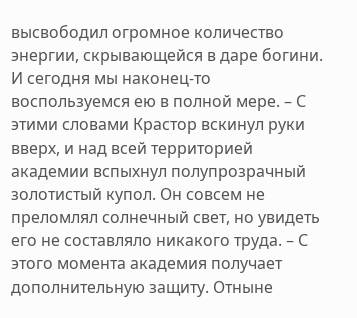высвободил огромное количество энергии, скрывающейся в даре богини. И сегодня мы наконец-то воспользуемся ею в полной мере. – С этими словами Крастор вскинул руки вверх, и над всей территорией академии вспыхнул полупрозрачный золотистый купол. Он совсем не преломлял солнечный свет, но увидеть его не составляло никакого труда. – С этого момента академия получает дополнительную защиту. Отныне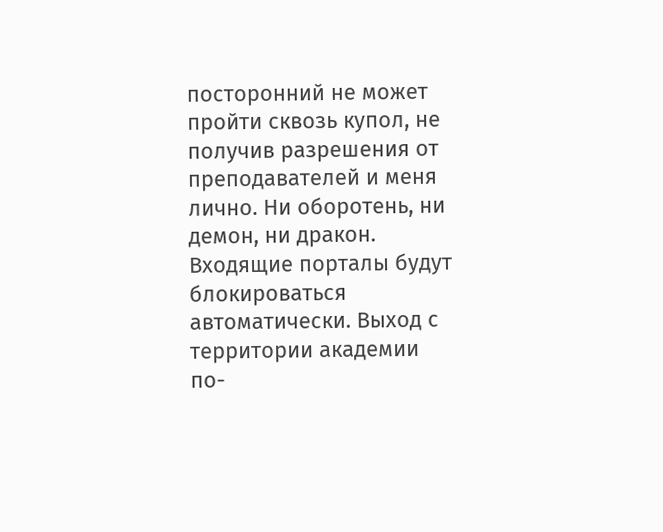посторонний не может пройти сквозь купол, не получив разрешения от преподавателей и меня лично. Ни оборотень, ни демон, ни дракон. Входящие порталы будут блокироваться автоматически. Выход с территории академии по-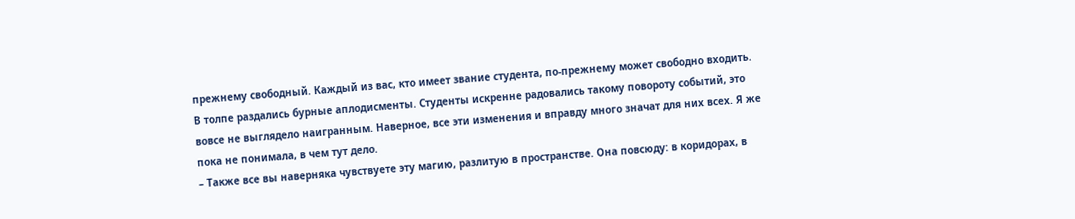прежнему свободный. Каждый из вас, кто имеет звание студента, по-прежнему может свободно входить.
В толпе раздались бурные аплодисменты. Студенты искренне радовались такому повороту событий, это вовсе не выглядело наигранным. Наверное, все эти изменения и вправду много значат для них всех. Я же пока не понимала, в чем тут дело.
– Также все вы наверняка чувствуете эту магию, разлитую в пространстве. Она повсюду: в коридорах, в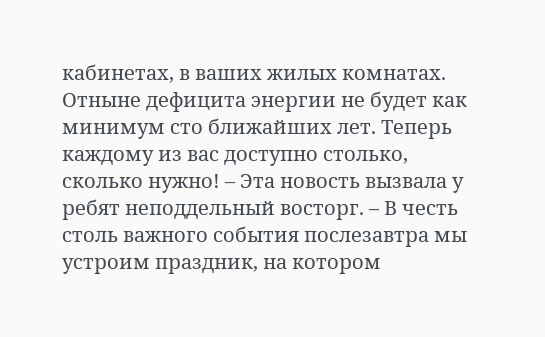кабинетах, в ваших жилых комнатах. Отныне дефицита энергии не будет как минимум сто ближайших лет. Теперь каждому из вас доступно столько, сколько нужно! – Эта новость вызвала у ребят неподдельный восторг. – В честь столь важного события послезавтра мы устроим праздник, на котором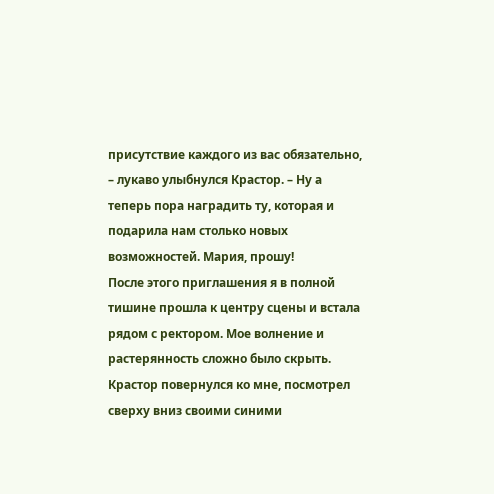присутствие каждого из вас обязательно, – лукаво улыбнулся Крастор. – Ну а теперь пора наградить ту, которая и подарила нам столько новых возможностей. Мария, прошу!
После этого приглашения я в полной тишине прошла к центру сцены и встала рядом с ректором. Мое волнение и растерянность сложно было скрыть. Крастор повернулся ко мне, посмотрел сверху вниз своими синими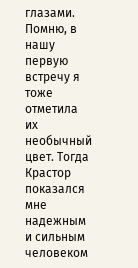глазами. Помню, в нашу первую встречу я тоже отметила их необычный цвет. Тогда Крастор показался мне надежным и сильным человеком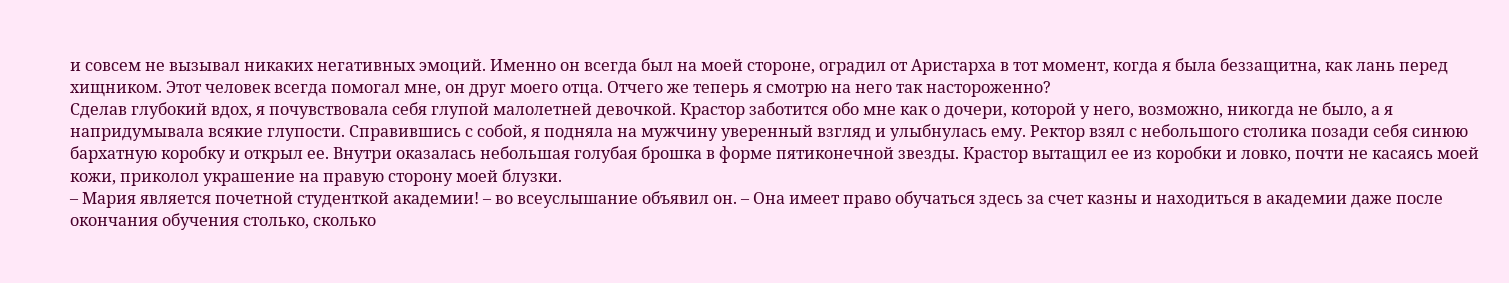и совсем не вызывал никаких негативных эмоций. Именно он всегда был на моей стороне, оградил от Аристарха в тот момент, когда я была беззащитна, как лань перед хищником. Этот человек всегда помогал мне, он друг моего отца. Отчего же теперь я смотрю на него так настороженно?
Сделав глубокий вдох, я почувствовала себя глупой малолетней девочкой. Крастор заботится обо мне как о дочери, которой у него, возможно, никогда не было, а я напридумывала всякие глупости. Справившись с собой, я подняла на мужчину уверенный взгляд и улыбнулась ему. Ректор взял с небольшого столика позади себя синюю бархатную коробку и открыл ее. Внутри оказалась небольшая голубая брошка в форме пятиконечной звезды. Крастор вытащил ее из коробки и ловко, почти не касаясь моей кожи, приколол украшение на правую сторону моей блузки.
– Мария является почетной студенткой академии! – во всеуслышание объявил он. – Она имеет право обучаться здесь за счет казны и находиться в академии даже после окончания обучения столько, сколько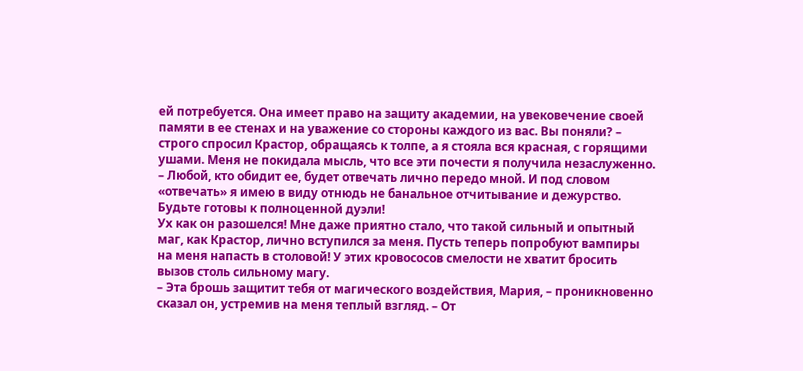ей потребуется. Она имеет право на защиту академии, на увековечение своей памяти в ее стенах и на уважение со стороны каждого из вас. Вы поняли? – строго спросил Крастор, обращаясь к толпе, а я стояла вся красная, с горящими ушами. Меня не покидала мысль, что все эти почести я получила незаслуженно. – Любой, кто обидит ее, будет отвечать лично передо мной. И под словом «отвечать» я имею в виду отнюдь не банальное отчитывание и дежурство. Будьте готовы к полноценной дуэли!
Ух как он разошелся! Мне даже приятно стало, что такой сильный и опытный маг, как Крастор, лично вступился за меня. Пусть теперь попробуют вампиры на меня напасть в столовой! У этих кровососов смелости не хватит бросить вызов столь сильному магу.
– Эта брошь защитит тебя от магического воздействия, Мария, – проникновенно сказал он, устремив на меня теплый взгляд. – От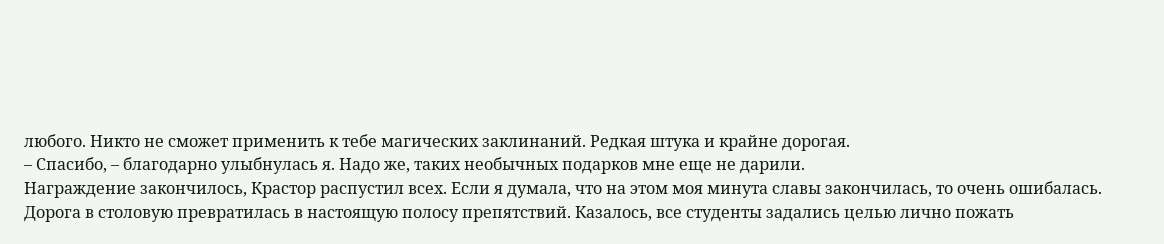любого. Никто не сможет применить к тебе магических заклинаний. Редкая штука и крайне дорогая.
– Спасибо, – благодарно улыбнулась я. Надо же, таких необычных подарков мне еще не дарили.
Награждение закончилось, Крастор распустил всех. Если я думала, что на этом моя минута славы закончилась, то очень ошибалась. Дорога в столовую превратилась в настоящую полосу препятствий. Казалось, все студенты задались целью лично пожать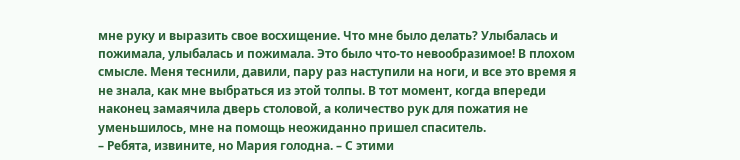мне руку и выразить свое восхищение. Что мне было делать? Улыбалась и пожимала, улыбалась и пожимала. Это было что-то невообразимое! В плохом смысле. Меня теснили, давили, пару раз наступили на ноги, и все это время я не знала, как мне выбраться из этой толпы. В тот момент, когда впереди наконец замаячила дверь столовой, а количество рук для пожатия не уменьшилось, мне на помощь неожиданно пришел спаситель.
– Ребята, извините, но Мария голодна. – С этими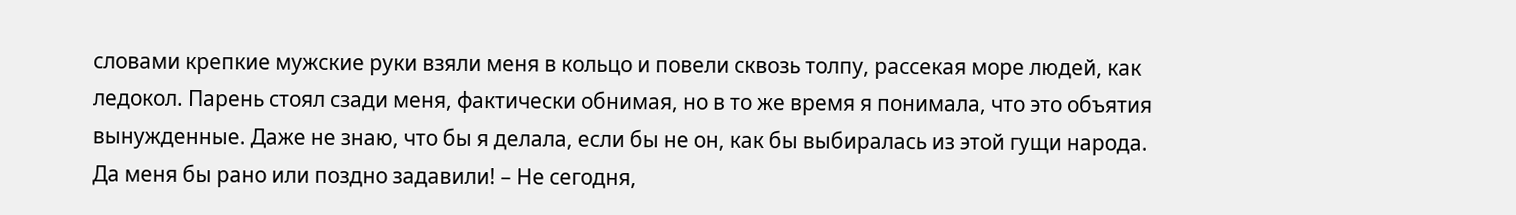словами крепкие мужские руки взяли меня в кольцо и повели сквозь толпу, рассекая море людей, как ледокол. Парень стоял сзади меня, фактически обнимая, но в то же время я понимала, что это объятия вынужденные. Даже не знаю, что бы я делала, если бы не он, как бы выбиралась из этой гущи народа. Да меня бы рано или поздно задавили! – Не сегодня,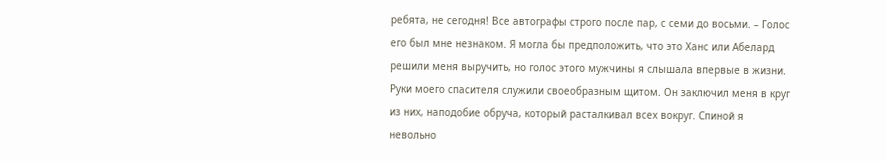ребята, не сегодня! Все автографы строго после пар, с семи до восьми. – Голос его был мне незнаком. Я могла бы предположить, что это Ханс или Абелард решили меня выручить, но голос этого мужчины я слышала впервые в жизни.
Руки моего спасителя служили своеобразным щитом. Он заключил меня в круг из них, наподобие обруча, который расталкивал всех вокруг. Спиной я невольно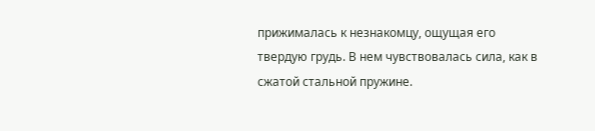прижималась к незнакомцу, ощущая его твердую грудь. В нем чувствовалась сила, как в сжатой стальной пружине.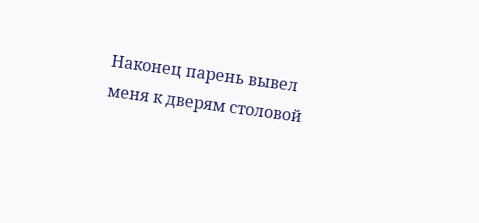Наконец парень вывел меня к дверям столовой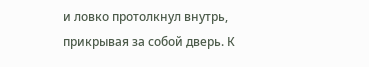и ловко протолкнул внутрь, прикрывая за собой дверь. К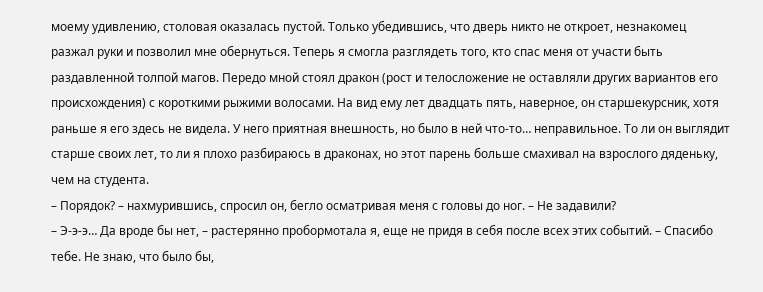моему удивлению, столовая оказалась пустой. Только убедившись, что дверь никто не откроет, незнакомец разжал руки и позволил мне обернуться. Теперь я смогла разглядеть того, кто спас меня от участи быть раздавленной толпой магов. Передо мной стоял дракон (рост и телосложение не оставляли других вариантов его происхождения) с короткими рыжими волосами. На вид ему лет двадцать пять, наверное, он старшекурсник, хотя раньше я его здесь не видела. У него приятная внешность, но было в ней что-то… неправильное. То ли он выглядит старше своих лет, то ли я плохо разбираюсь в драконах, но этот парень больше смахивал на взрослого дяденьку, чем на студента.
– Порядок? – нахмурившись, спросил он, бегло осматривая меня с головы до ног. – Не задавили?
– Э-э-э… Да вроде бы нет, – растерянно пробормотала я, еще не придя в себя после всех этих событий. – Спасибо тебе. Не знаю, что было бы,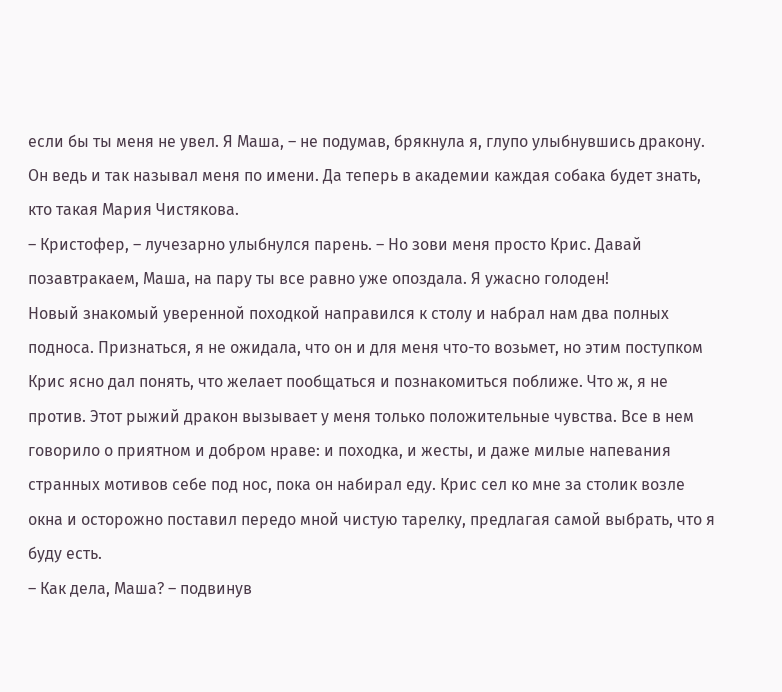если бы ты меня не увел. Я Маша, – не подумав, брякнула я, глупо улыбнувшись дракону. Он ведь и так называл меня по имени. Да теперь в академии каждая собака будет знать, кто такая Мария Чистякова.
– Кристофер, – лучезарно улыбнулся парень. – Но зови меня просто Крис. Давай позавтракаем, Маша, на пару ты все равно уже опоздала. Я ужасно голоден!
Новый знакомый уверенной походкой направился к столу и набрал нам два полных подноса. Признаться, я не ожидала, что он и для меня что-то возьмет, но этим поступком Крис ясно дал понять, что желает пообщаться и познакомиться поближе. Что ж, я не против. Этот рыжий дракон вызывает у меня только положительные чувства. Все в нем говорило о приятном и добром нраве: и походка, и жесты, и даже милые напевания странных мотивов себе под нос, пока он набирал еду. Крис сел ко мне за столик возле окна и осторожно поставил передо мной чистую тарелку, предлагая самой выбрать, что я буду есть.
– Как дела, Маша? – подвинув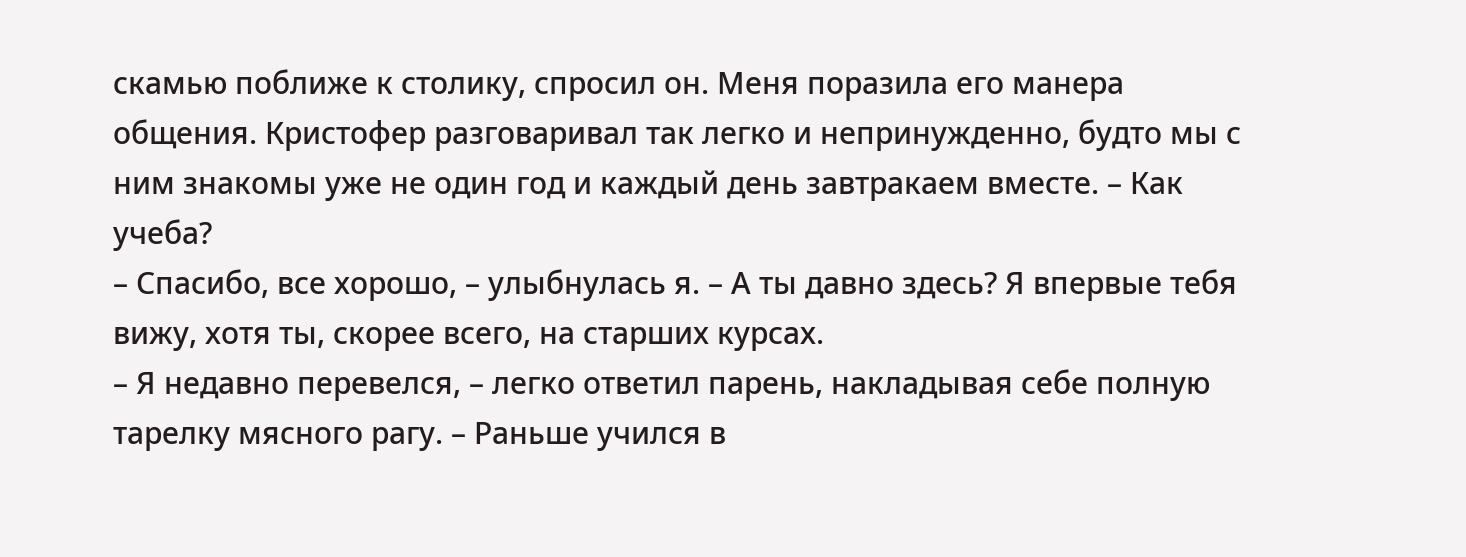скамью поближе к столику, спросил он. Меня поразила его манера общения. Кристофер разговаривал так легко и непринужденно, будто мы с ним знакомы уже не один год и каждый день завтракаем вместе. – Как учеба?
– Спасибо, все хорошо, – улыбнулась я. – А ты давно здесь? Я впервые тебя вижу, хотя ты, скорее всего, на старших курсах.
– Я недавно перевелся, – легко ответил парень, накладывая себе полную тарелку мясного рагу. – Раньше учился в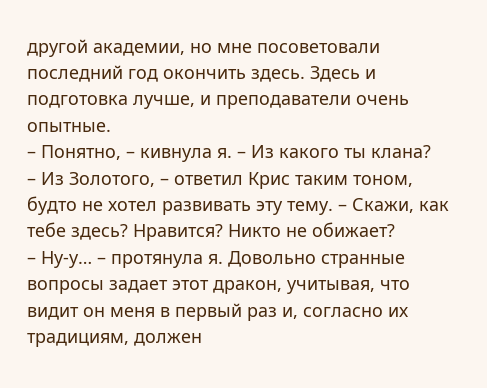другой академии, но мне посоветовали последний год окончить здесь. Здесь и подготовка лучше, и преподаватели очень опытные.
– Понятно, – кивнула я. – Из какого ты клана?
– Из Золотого, – ответил Крис таким тоном, будто не хотел развивать эту тему. – Скажи, как тебе здесь? Нравится? Никто не обижает?
– Ну-у… – протянула я. Довольно странные вопросы задает этот дракон, учитывая, что видит он меня в первый раз и, согласно их традициям, должен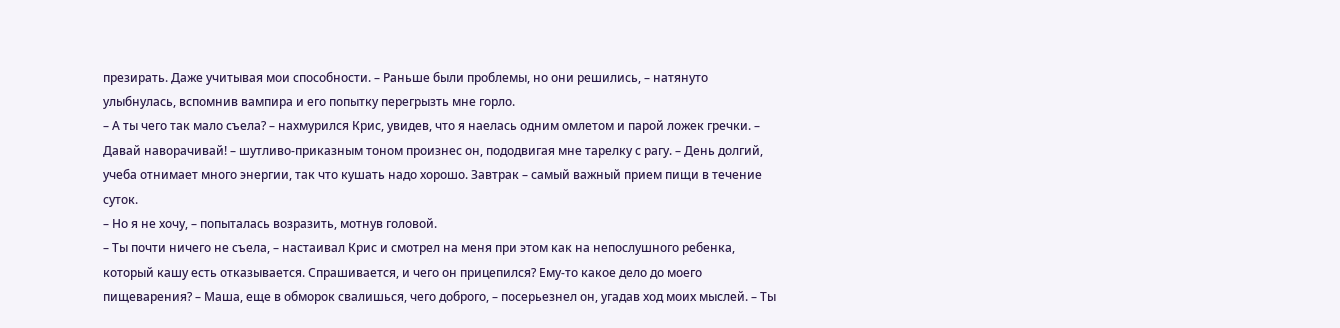презирать. Даже учитывая мои способности. – Раньше были проблемы, но они решились, – натянуто улыбнулась, вспомнив вампира и его попытку перегрызть мне горло.
– А ты чего так мало съела? – нахмурился Крис, увидев, что я наелась одним омлетом и парой ложек гречки. – Давай наворачивай! – шутливо-приказным тоном произнес он, пододвигая мне тарелку с рагу. – День долгий, учеба отнимает много энергии, так что кушать надо хорошо. Завтрак – самый важный прием пищи в течение суток.
– Но я не хочу, – попыталась возразить, мотнув головой.
– Ты почти ничего не съела, – настаивал Крис и смотрел на меня при этом как на непослушного ребенка, который кашу есть отказывается. Спрашивается, и чего он прицепился? Ему-то какое дело до моего пищеварения? – Маша, еще в обморок свалишься, чего доброго, – посерьезнел он, угадав ход моих мыслей. – Ты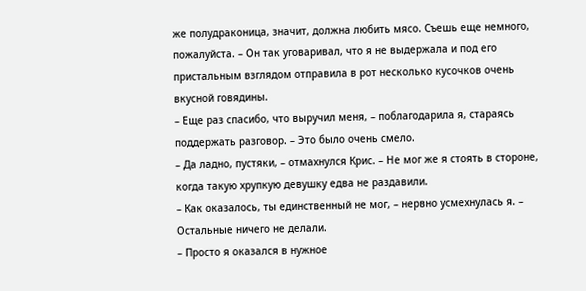же полудраконица, значит, должна любить мясо. Съешь еще немного, пожалуйста. – Он так уговаривал, что я не выдержала и под его пристальным взглядом отправила в рот несколько кусочков очень вкусной говядины.
– Еще раз спасибо, что выручил меня, – поблагодарила я, стараясь поддержать разговор. – Это было очень смело.
– Да ладно, пустяки, – отмахнулся Крис. – Не мог же я стоять в стороне, когда такую хрупкую девушку едва не раздавили.
– Как оказалось, ты единственный не мог, – нервно усмехнулась я. – Остальные ничего не делали.
– Просто я оказался в нужное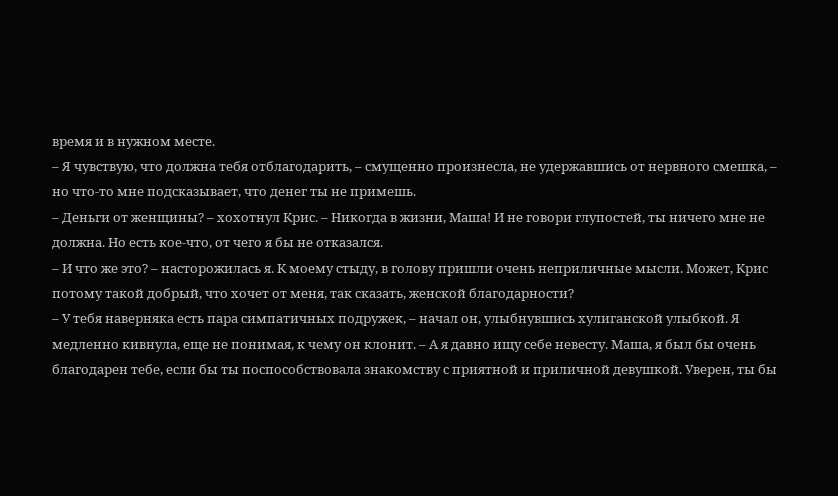время и в нужном месте.
– Я чувствую, что должна тебя отблагодарить, – смущенно произнесла, не удержавшись от нервного смешка, – но что-то мне подсказывает, что денег ты не примешь.
– Деньги от женщины? – хохотнул Крис. – Никогда в жизни, Маша! И не говори глупостей, ты ничего мне не должна. Но есть кое-что, от чего я бы не отказался.
– И что же это? – насторожилась я. К моему стыду, в голову пришли очень неприличные мысли. Может, Крис потому такой добрый, что хочет от меня, так сказать, женской благодарности?
– У тебя наверняка есть пара симпатичных подружек, – начал он, улыбнувшись хулиганской улыбкой. Я медленно кивнула, еще не понимая, к чему он клонит. – А я давно ищу себе невесту. Маша, я был бы очень благодарен тебе, если бы ты поспособствовала знакомству с приятной и приличной девушкой. Уверен, ты бы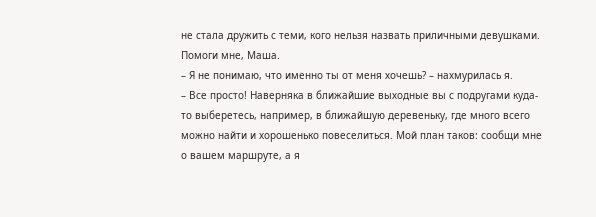не стала дружить с теми, кого нельзя назвать приличными девушками. Помоги мне, Маша.
– Я не понимаю, что именно ты от меня хочешь? – нахмурилась я.
– Все просто! Наверняка в ближайшие выходные вы с подругами куда-то выберетесь, например, в ближайшую деревеньку, где много всего можно найти и хорошенько повеселиться. Мой план таков: сообщи мне о вашем маршруте, а я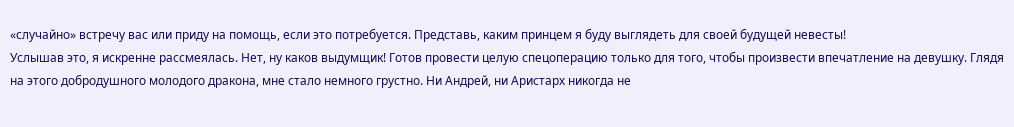«случайно» встречу вас или приду на помощь, если это потребуется. Представь, каким принцем я буду выглядеть для своей будущей невесты!
Услышав это, я искренне рассмеялась. Нет, ну каков выдумщик! Готов провести целую спецоперацию только для того, чтобы произвести впечатление на девушку. Глядя на этого добродушного молодого дракона, мне стало немного грустно. Ни Андрей, ни Аристарх никогда не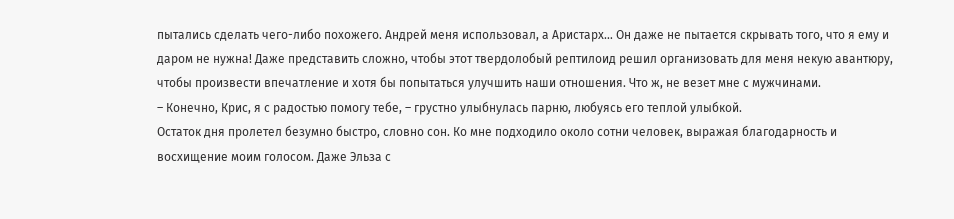пытались сделать чего-либо похожего. Андрей меня использовал, а Аристарх… Он даже не пытается скрывать того, что я ему и даром не нужна! Даже представить сложно, чтобы этот твердолобый рептилоид решил организовать для меня некую авантюру, чтобы произвести впечатление и хотя бы попытаться улучшить наши отношения. Что ж, не везет мне с мужчинами.
– Конечно, Крис, я с радостью помогу тебе, – грустно улыбнулась парню, любуясь его теплой улыбкой.
Остаток дня пролетел безумно быстро, словно сон. Ко мне подходило около сотни человек, выражая благодарность и восхищение моим голосом. Даже Эльза с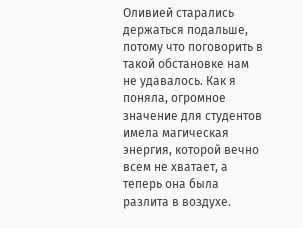Оливией старались держаться подальше, потому что поговорить в такой обстановке нам не удавалось. Как я поняла, огромное значение для студентов имела магическая энергия, которой вечно всем не хватает, а теперь она была разлита в воздухе.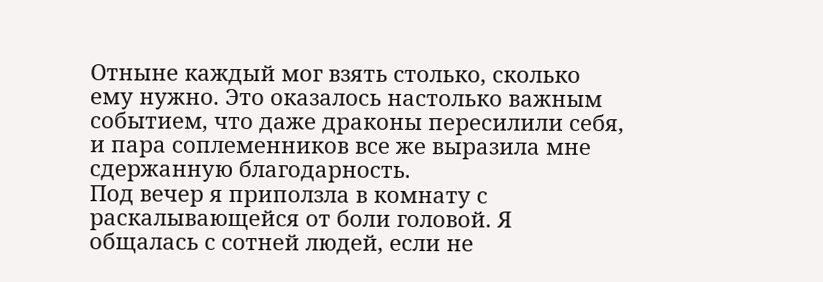Отныне каждый мог взять столько, сколько ему нужно. Это оказалось настолько важным событием, что даже драконы пересилили себя, и пара соплеменников все же выразила мне сдержанную благодарность.
Под вечер я приползла в комнату с раскалывающейся от боли головой. Я общалась с сотней людей, если не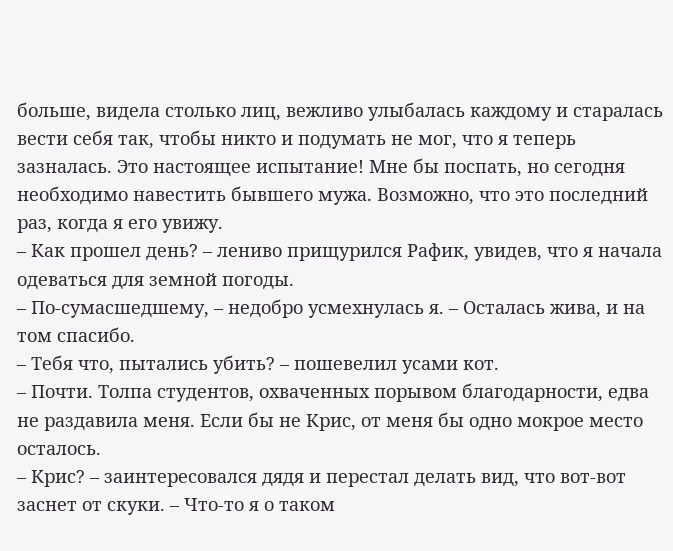больше, видела столько лиц, вежливо улыбалась каждому и старалась вести себя так, чтобы никто и подумать не мог, что я теперь зазналась. Это настоящее испытание! Мне бы поспать, но сегодня необходимо навестить бывшего мужа. Возможно, что это последний раз, когда я его увижу.
– Как прошел день? – лениво прищурился Рафик, увидев, что я начала одеваться для земной погоды.
– По-сумасшедшему, – недобро усмехнулась я. – Осталась жива, и на том спасибо.
– Тебя что, пытались убить? – пошевелил усами кот.
– Почти. Толпа студентов, охваченных порывом благодарности, едва не раздавила меня. Если бы не Крис, от меня бы одно мокрое место осталось.
– Крис? – заинтересовался дядя и перестал делать вид, что вот-вот заснет от скуки. – Что-то я о таком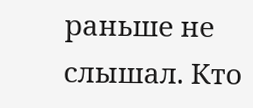раньше не слышал. Кто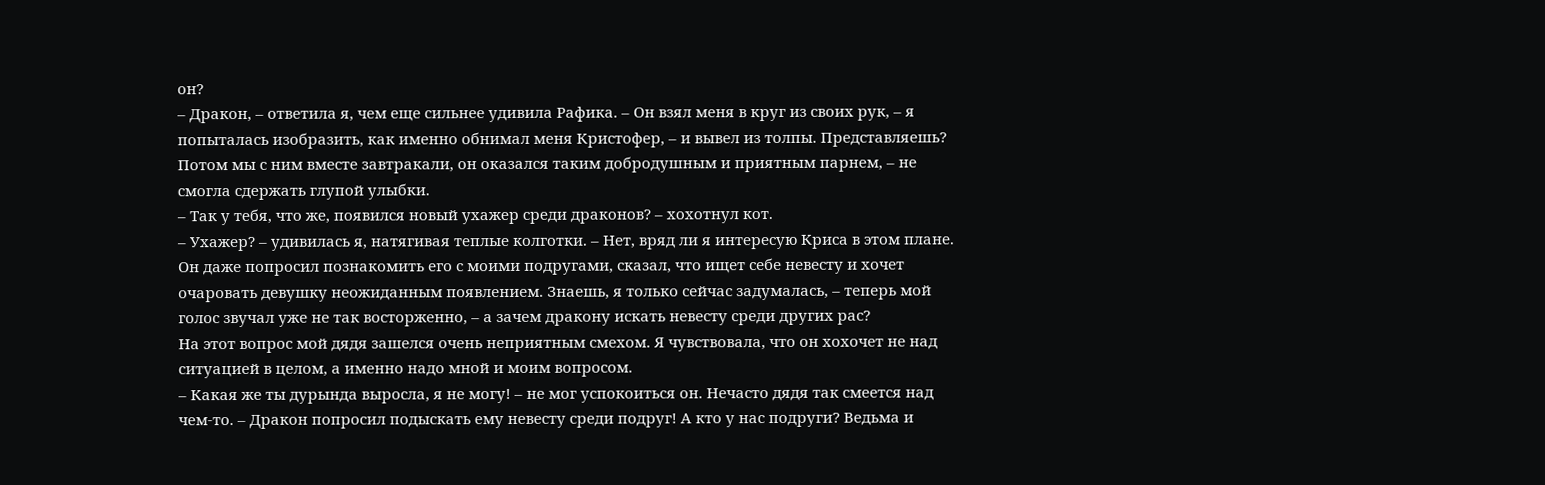он?
– Дракон, – ответила я, чем еще сильнее удивила Рафика. – Он взял меня в круг из своих рук, – я попыталась изобразить, как именно обнимал меня Кристофер, – и вывел из толпы. Представляешь? Потом мы с ним вместе завтракали, он оказался таким добродушным и приятным парнем, – не смогла сдержать глупой улыбки.
– Так у тебя, что же, появился новый ухажер среди драконов? – хохотнул кот.
– Ухажер? – удивилась я, натягивая теплые колготки. – Нет, вряд ли я интересую Криса в этом плане. Он даже попросил познакомить его с моими подругами, сказал, что ищет себе невесту и хочет очаровать девушку неожиданным появлением. Знаешь, я только сейчас задумалась, – теперь мой голос звучал уже не так восторженно, – а зачем дракону искать невесту среди других рас?
На этот вопрос мой дядя зашелся очень неприятным смехом. Я чувствовала, что он хохочет не над ситуацией в целом, а именно надо мной и моим вопросом.
– Какая же ты дурында выросла, я не могу! – не мог успокоиться он. Нечасто дядя так смеется над чем-то. – Дракон попросил подыскать ему невесту среди подруг! А кто у нас подруги? Ведьма и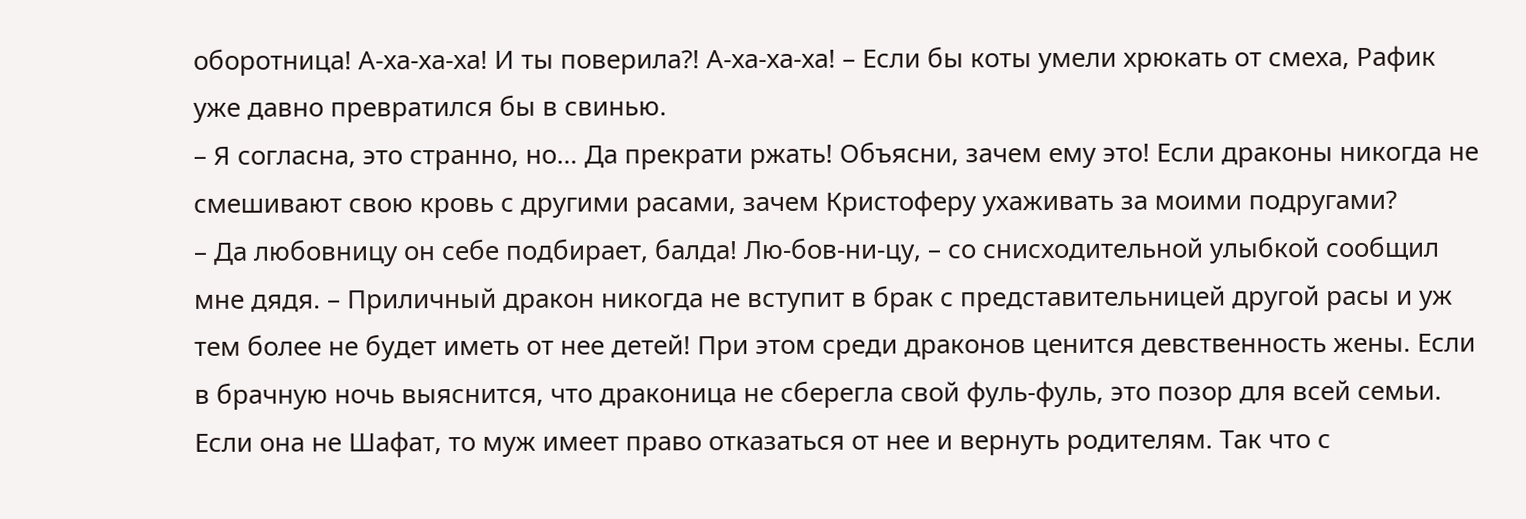оборотница! А-ха-ха-ха! И ты поверила?! А-ха-ха-ха! – Если бы коты умели хрюкать от смеха, Рафик уже давно превратился бы в свинью.
– Я согласна, это странно, но… Да прекрати ржать! Объясни, зачем ему это! Если драконы никогда не смешивают свою кровь с другими расами, зачем Кристоферу ухаживать за моими подругами?
– Да любовницу он себе подбирает, балда! Лю-бов-ни-цу, – со снисходительной улыбкой сообщил мне дядя. – Приличный дракон никогда не вступит в брак с представительницей другой расы и уж тем более не будет иметь от нее детей! При этом среди драконов ценится девственность жены. Если в брачную ночь выяснится, что драконица не сберегла свой фуль-фуль, это позор для всей семьи. Если она не Шафат, то муж имеет право отказаться от нее и вернуть родителям. Так что с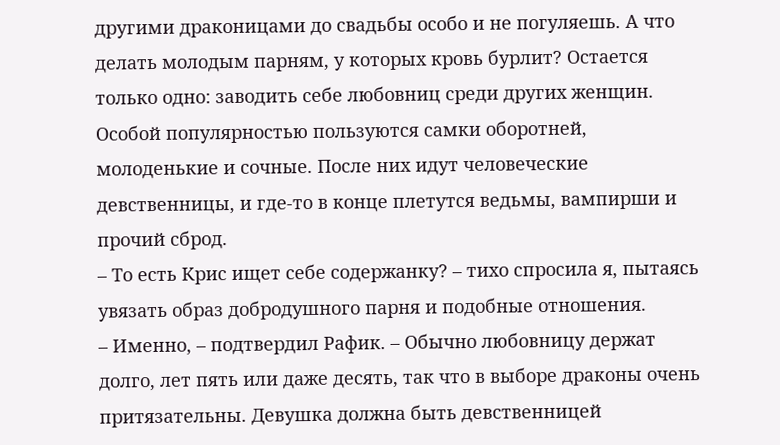другими драконицами до свадьбы особо и не погуляешь. А что делать молодым парням, у которых кровь бурлит? Остается только одно: заводить себе любовниц среди других женщин. Особой популярностью пользуются самки оборотней, молоденькие и сочные. После них идут человеческие девственницы, и где-то в конце плетутся ведьмы, вампирши и прочий сброд.
– То есть Крис ищет себе содержанку? – тихо спросила я, пытаясь увязать образ добродушного парня и подобные отношения.
– Именно, – подтвердил Рафик. – Обычно любовницу держат долго, лет пять или даже десять, так что в выборе драконы очень притязательны. Девушка должна быть девственницей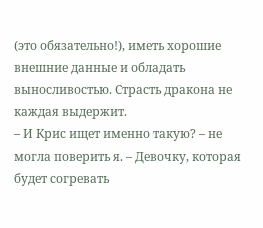(это обязательно!), иметь хорошие внешние данные и обладать выносливостью. Страсть дракона не каждая выдержит.
– И Крис ищет именно такую? – не могла поверить я. – Девочку, которая будет согревать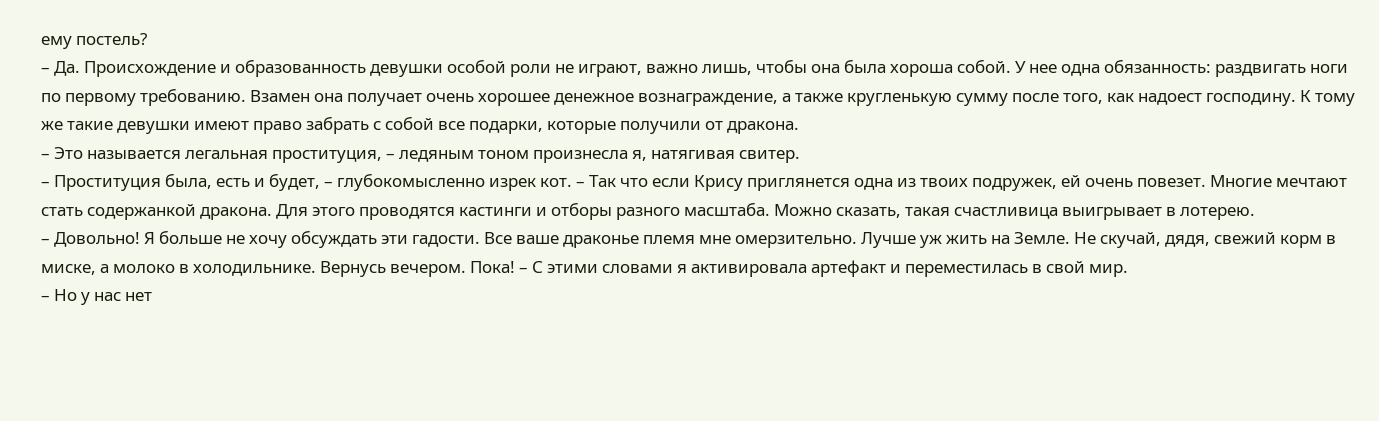ему постель?
– Да. Происхождение и образованность девушки особой роли не играют, важно лишь, чтобы она была хороша собой. У нее одна обязанность: раздвигать ноги по первому требованию. Взамен она получает очень хорошее денежное вознаграждение, а также кругленькую сумму после того, как надоест господину. К тому же такие девушки имеют право забрать с собой все подарки, которые получили от дракона.
– Это называется легальная проституция, – ледяным тоном произнесла я, натягивая свитер.
– Проституция была, есть и будет, – глубокомысленно изрек кот. – Так что если Крису приглянется одна из твоих подружек, ей очень повезет. Многие мечтают стать содержанкой дракона. Для этого проводятся кастинги и отборы разного масштаба. Можно сказать, такая счастливица выигрывает в лотерею.
– Довольно! Я больше не хочу обсуждать эти гадости. Все ваше драконье племя мне омерзительно. Лучше уж жить на Земле. Не скучай, дядя, свежий корм в миске, а молоко в холодильнике. Вернусь вечером. Пока! – С этими словами я активировала артефакт и переместилась в свой мир.
– Но у нас нет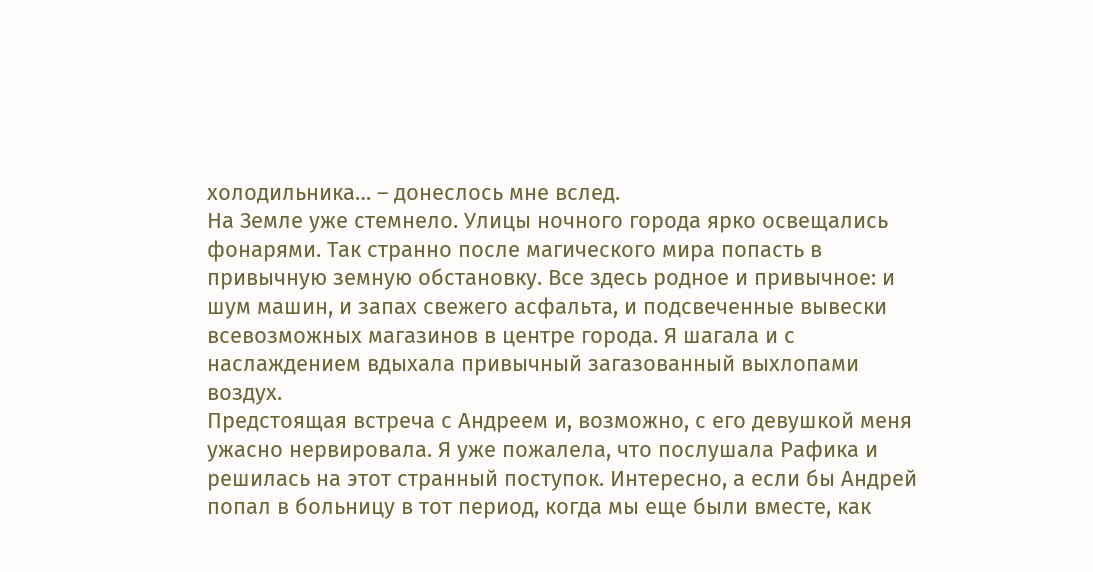холодильника… – донеслось мне вслед.
На Земле уже стемнело. Улицы ночного города ярко освещались фонарями. Так странно после магического мира попасть в привычную земную обстановку. Все здесь родное и привычное: и шум машин, и запах свежего асфальта, и подсвеченные вывески всевозможных магазинов в центре города. Я шагала и с наслаждением вдыхала привычный загазованный выхлопами воздух.
Предстоящая встреча с Андреем и, возможно, с его девушкой меня ужасно нервировала. Я уже пожалела, что послушала Рафика и решилась на этот странный поступок. Интересно, а если бы Андрей попал в больницу в тот период, когда мы еще были вместе, как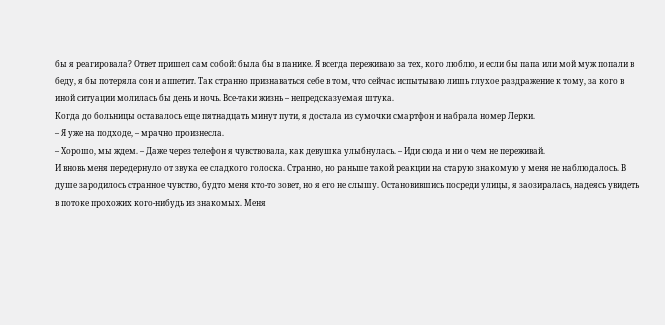бы я реагировала? Ответ пришел сам собой: была бы в панике. Я всегда переживаю за тех, кого люблю, и если бы папа или мой муж попали в беду, я бы потеряла сон и аппетит. Так странно признаваться себе в том, что сейчас испытываю лишь глухое раздражение к тому, за кого в иной ситуации молилась бы день и ночь. Все-таки жизнь – непредсказуемая штука.
Когда до больницы оставалось еще пятнадцать минут пути, я достала из сумочки смартфон и набрала номер Лерки.
– Я уже на подходе, – мрачно произнесла.
– Хорошо, мы ждем. – Даже через телефон я чувствовала, как девушка улыбнулась. – Иди сюда и ни о чем не переживай.
И вновь меня передернуло от звука ее сладкого голоска. Странно, но раньше такой реакции на старую знакомую у меня не наблюдалось. В душе зародилось странное чувство, будто меня кто-то зовет, но я его не слышу. Остановившись посреди улицы, я заозиралась, надеясь увидеть в потоке прохожих кого-нибудь из знакомых. Меня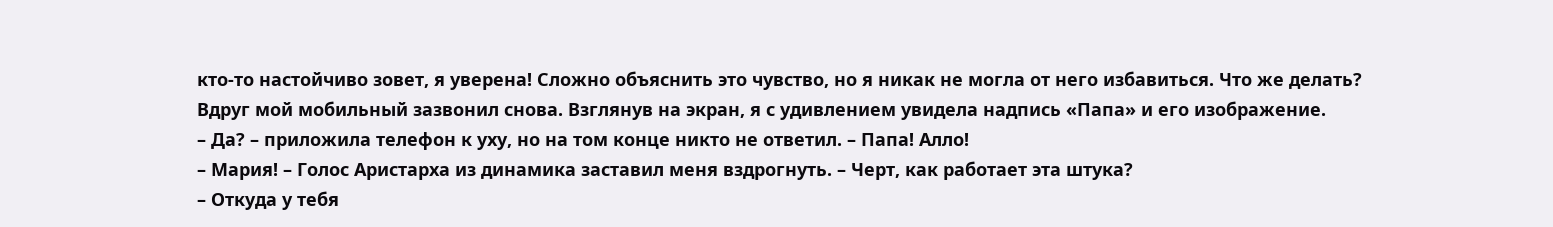кто-то настойчиво зовет, я уверена! Сложно объяснить это чувство, но я никак не могла от него избавиться. Что же делать?
Вдруг мой мобильный зазвонил снова. Взглянув на экран, я с удивлением увидела надпись «Папа» и его изображение.
– Да? – приложила телефон к уху, но на том конце никто не ответил. – Папа! Алло!
– Мария! – Голос Аристарха из динамика заставил меня вздрогнуть. – Черт, как работает эта штука?
– Откуда у тебя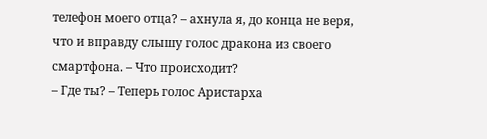телефон моего отца? – ахнула я, до конца не веря, что и вправду слышу голос дракона из своего смартфона. – Что происходит?
– Где ты? – Теперь голос Аристарха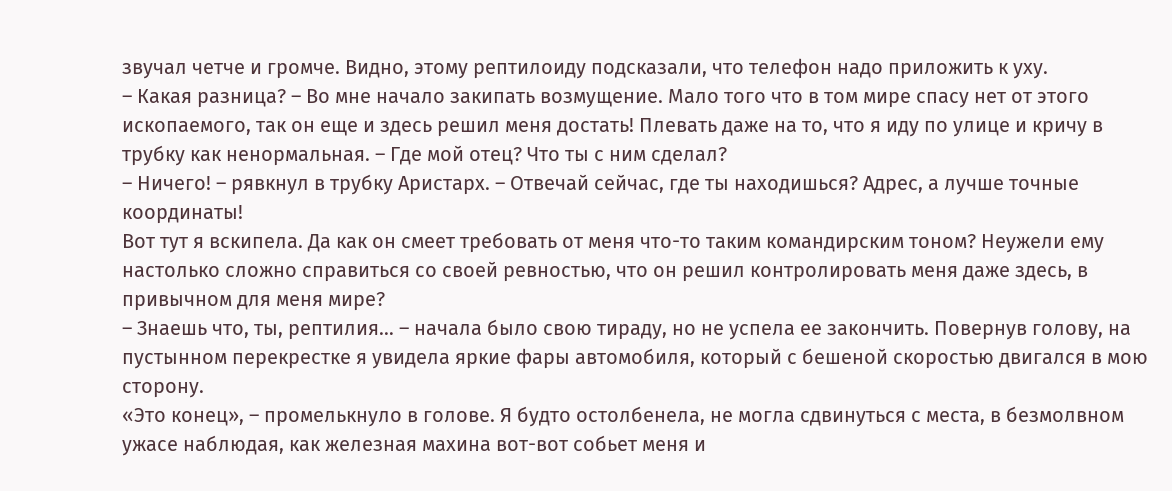звучал четче и громче. Видно, этому рептилоиду подсказали, что телефон надо приложить к уху.
– Какая разница? – Во мне начало закипать возмущение. Мало того что в том мире спасу нет от этого ископаемого, так он еще и здесь решил меня достать! Плевать даже на то, что я иду по улице и кричу в трубку как ненормальная. – Где мой отец? Что ты с ним сделал?
– Ничего! – рявкнул в трубку Аристарх. – Отвечай сейчас, где ты находишься? Адрес, а лучше точные координаты!
Вот тут я вскипела. Да как он смеет требовать от меня что-то таким командирским тоном? Неужели ему настолько сложно справиться со своей ревностью, что он решил контролировать меня даже здесь, в привычном для меня мире?
– Знаешь что, ты, рептилия… – начала было свою тираду, но не успела ее закончить. Повернув голову, на пустынном перекрестке я увидела яркие фары автомобиля, который с бешеной скоростью двигался в мою сторону.
«Это конец», – промелькнуло в голове. Я будто остолбенела, не могла сдвинуться с места, в безмолвном ужасе наблюдая, как железная махина вот-вот собьет меня и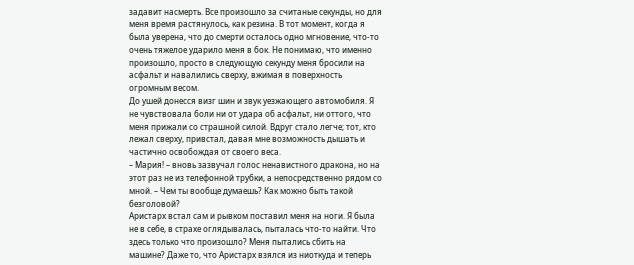задавит насмерть. Все произошло за считаные секунды, но для меня время растянулось, как резина. В тот момент, когда я была уверена, что до смерти осталось одно мгновение, что-то очень тяжелое ударило меня в бок. Не понимаю, что именно произошло, просто в следующую секунду меня бросили на асфальт и навалились сверху, вжимая в поверхность огромным весом.
До ушей донесся визг шин и звук уезжающего автомобиля. Я не чувствовала боли ни от удара об асфальт, ни оттого, что меня прижали со страшной силой. Вдруг стало легче; тот, кто лежал сверху, привстал, давая мне возможность дышать и частично освобождая от своего веса.
– Мария! – вновь зазвучал голос ненавистного дракона, но на этот раз не из телефонной трубки, а непосредственно рядом со мной. – Чем ты вообще думаешь? Как можно быть такой безголовой?
Аристарх встал сам и рывком поставил меня на ноги. Я была не в себе, в страхе оглядывалась, пыталась что-то найти. Что здесь только что произошло? Меня пытались сбить на машине? Даже то, что Аристарх взялся из ниоткуда и теперь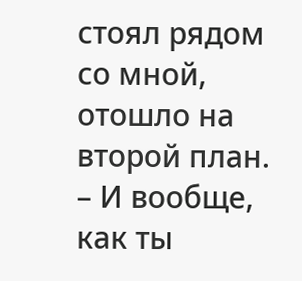стоял рядом со мной, отошло на второй план.
– И вообще, как ты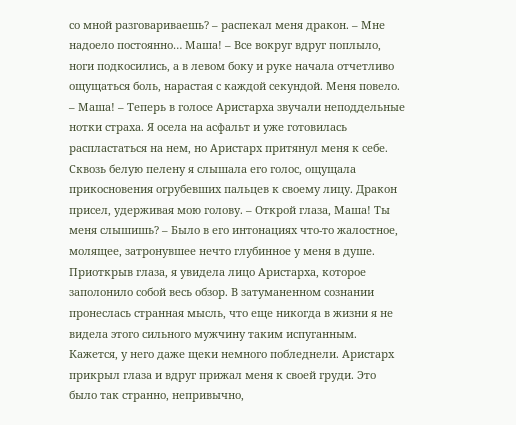со мной разговариваешь? – распекал меня дракон. – Мне надоело постоянно… Маша! – Все вокруг вдруг поплыло, ноги подкосились, а в левом боку и руке начала отчетливо ощущаться боль, нарастая с каждой секундой. Меня повело. – Маша! – Теперь в голосе Аристарха звучали неподдельные нотки страха. Я осела на асфальт и уже готовилась распластаться на нем, но Аристарх притянул меня к себе. Сквозь белую пелену я слышала его голос, ощущала прикосновения огрубевших пальцев к своему лицу. Дракон присел, удерживая мою голову. – Открой глаза, Маша! Ты меня слышишь? – Было в его интонациях что-то жалостное, молящее, затронувшее нечто глубинное у меня в душе.
Приоткрыв глаза, я увидела лицо Аристарха, которое заполонило собой весь обзор. В затуманенном сознании пронеслась странная мысль, что еще никогда в жизни я не видела этого сильного мужчину таким испуганным. Кажется, у него даже щеки немного побледнели. Аристарх прикрыл глаза и вдруг прижал меня к своей груди. Это было так странно, непривычно,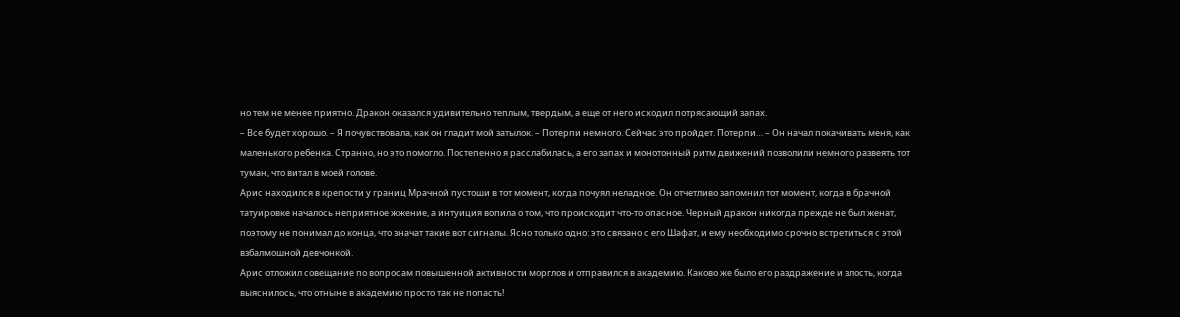но тем не менее приятно. Дракон оказался удивительно теплым, твердым, а еще от него исходил потрясающий запах.
– Все будет хорошо. – Я почувствовала, как он гладит мой затылок. – Потерпи немного. Сейчас это пройдет. Потерпи… – Он начал покачивать меня, как маленького ребенка. Странно, но это помогло. Постепенно я расслабилась, а его запах и монотонный ритм движений позволили немного развеять тот туман, что витал в моей голове.
Арис находился в крепости у границ Мрачной пустоши в тот момент, когда почуял неладное. Он отчетливо запомнил тот момент, когда в брачной татуировке началось неприятное жжение, а интуиция вопила о том, что происходит что-то опасное. Черный дракон никогда прежде не был женат, поэтому не понимал до конца, что значат такие вот сигналы. Ясно только одно: это связано с его Шафат, и ему необходимо срочно встретиться с этой взбалмошной девчонкой.
Арис отложил совещание по вопросам повышенной активности морглов и отправился в академию. Каково же было его раздражение и злость, когда выяснилось, что отныне в академию просто так не попасть!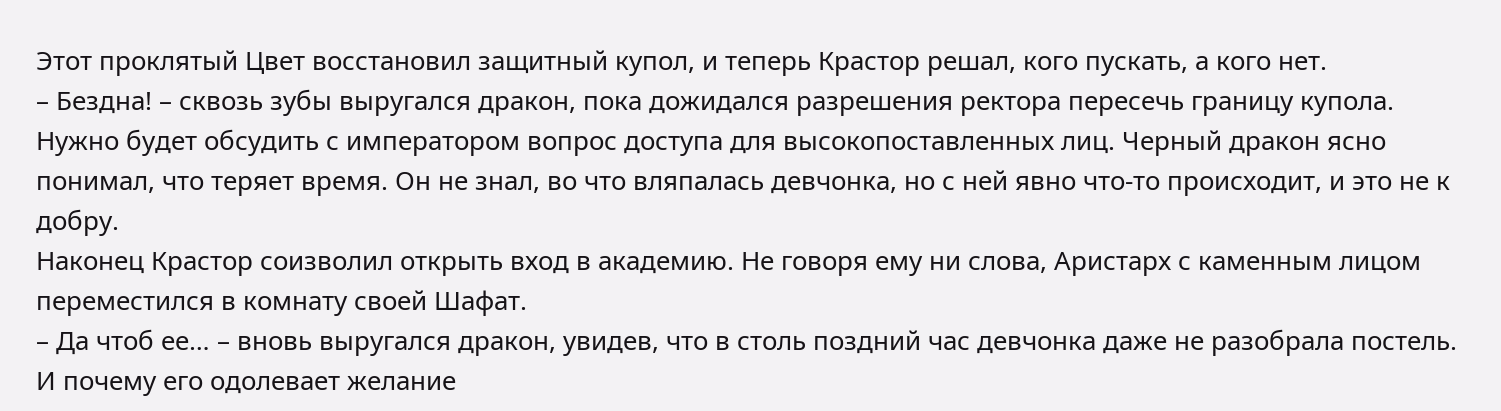Этот проклятый Цвет восстановил защитный купол, и теперь Крастор решал, кого пускать, а кого нет.
– Бездна! – сквозь зубы выругался дракон, пока дожидался разрешения ректора пересечь границу купола. Нужно будет обсудить с императором вопрос доступа для высокопоставленных лиц. Черный дракон ясно понимал, что теряет время. Он не знал, во что вляпалась девчонка, но с ней явно что-то происходит, и это не к добру.
Наконец Крастор соизволил открыть вход в академию. Не говоря ему ни слова, Аристарх с каменным лицом переместился в комнату своей Шафат.
– Да чтоб ее… – вновь выругался дракон, увидев, что в столь поздний час девчонка даже не разобрала постель. И почему его одолевает желание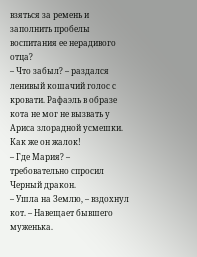взяться за ремень и заполнить пробелы воспитания ее нерадивого отца?
– Что забыл? – раздался ленивый кошачий голос с кровати. Рафаэль в образе кота не мог не вызвать у Ариса злорадной усмешки. Как же он жалок!
– Где Мария? – требовательно спросил Черный дракон.
– Ушла на Землю, – вздохнул кот. – Навещает бывшего муженька.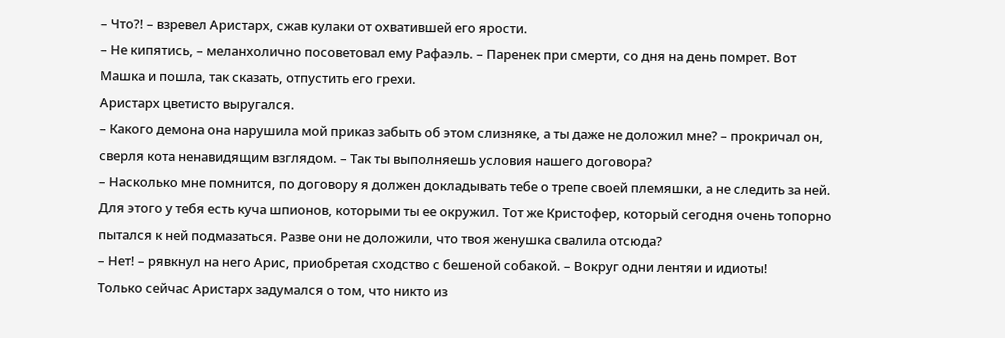– Что?! – взревел Аристарх, сжав кулаки от охватившей его ярости.
– Не кипятись, – меланхолично посоветовал ему Рафаэль. – Паренек при смерти, со дня на день помрет. Вот Машка и пошла, так сказать, отпустить его грехи.
Аристарх цветисто выругался.
– Какого демона она нарушила мой приказ забыть об этом слизняке, а ты даже не доложил мне? – прокричал он, сверля кота ненавидящим взглядом. – Так ты выполняешь условия нашего договора?
– Насколько мне помнится, по договору я должен докладывать тебе о трепе своей племяшки, а не следить за ней. Для этого у тебя есть куча шпионов, которыми ты ее окружил. Тот же Кристофер, который сегодня очень топорно пытался к ней подмазаться. Разве они не доложили, что твоя женушка свалила отсюда?
– Нет! – рявкнул на него Арис, приобретая сходство с бешеной собакой. – Вокруг одни лентяи и идиоты!
Только сейчас Аристарх задумался о том, что никто из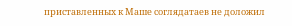приставленных к Маше соглядатаев не доложил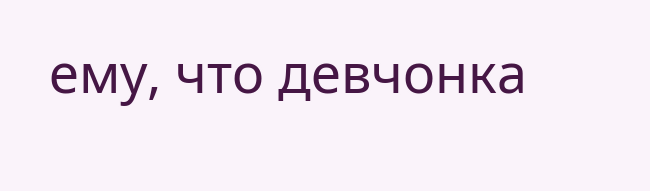ему, что девчонка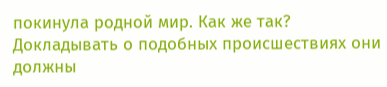покинула родной мир. Как же так? Докладывать о подобных происшествиях они должны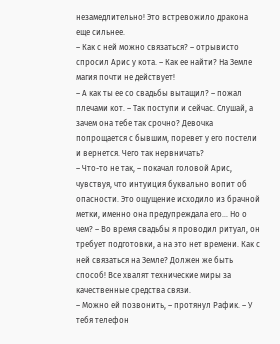незамедлительно! Это встревожило дракона еще сильнее.
– Как с ней можно связаться? – отрывисто спросил Арис у кота. – Как ее найти? На Земле магия почти не действует!
– А как ты ее со свадьбы вытащил? – пожал плечами кот. – Так поступи и сейчас. Слушай, а зачем она тебе так срочно? Девочка попрощается с бывшим, поревет у его постели и вернется. Чего так нервничать?
– Что-то не так, – покачал головой Арис, чувствуя, что интуиция буквально вопит об опасности. Это ощущение исходило из брачной метки, именно она предупреждала его… Но о чем? – Во время свадьбы я проводил ритуал, он требует подготовки, а на это нет времени. Как с ней связаться на Земле? Должен же быть способ! Все хвалят технические миры за качественные средства связи.
– Можно ей позвонить, – протянул Рафик. – У тебя телефон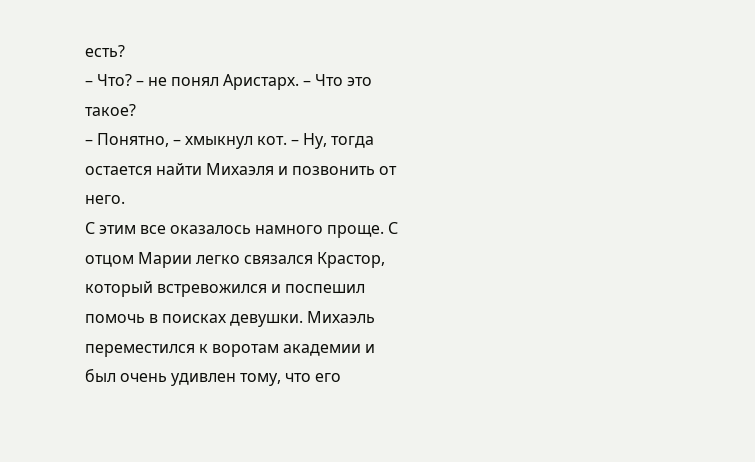есть?
– Что? – не понял Аристарх. – Что это такое?
– Понятно, – хмыкнул кот. – Ну, тогда остается найти Михаэля и позвонить от него.
С этим все оказалось намного проще. С отцом Марии легко связался Крастор, который встревожился и поспешил помочь в поисках девушки. Михаэль переместился к воротам академии и был очень удивлен тому, что его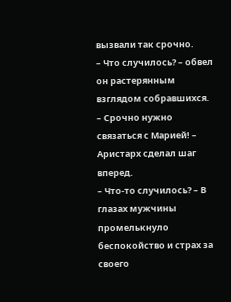вызвали так срочно.
– Что случилось? – обвел он растерянным взглядом собравшихся.
– Срочно нужно связаться с Марией! – Аристарх сделал шаг вперед.
– Что-то случилось? – В глазах мужчины промелькнуло беспокойство и страх за своего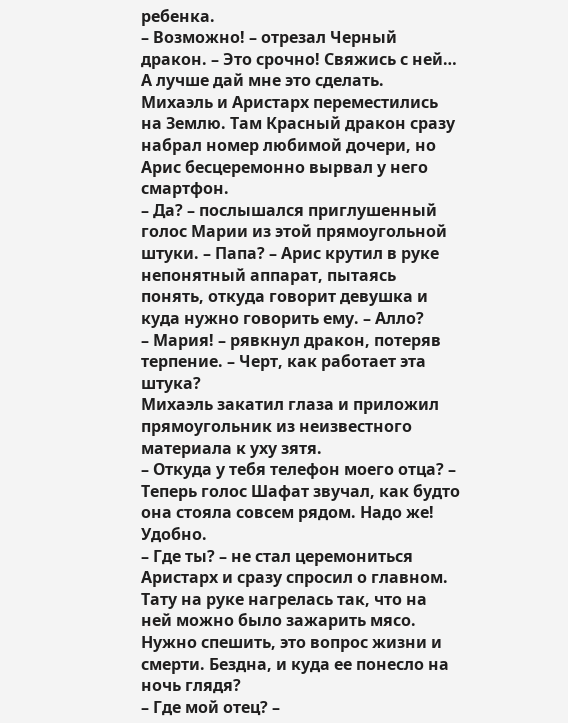ребенка.
– Возможно! – отрезал Черный дракон. – Это срочно! Свяжись с ней… А лучше дай мне это сделать.
Михаэль и Аристарх переместились на Землю. Там Красный дракон сразу набрал номер любимой дочери, но Арис бесцеремонно вырвал у него смартфон.
– Да? – послышался приглушенный голос Марии из этой прямоугольной штуки. – Папа? – Арис крутил в руке непонятный аппарат, пытаясь понять, откуда говорит девушка и куда нужно говорить ему. – Алло?
– Мария! – рявкнул дракон, потеряв терпение. – Черт, как работает эта штука?
Михаэль закатил глаза и приложил прямоугольник из неизвестного материала к уху зятя.
– Откуда у тебя телефон моего отца? – Теперь голос Шафат звучал, как будто она стояла совсем рядом. Надо же! Удобно.
– Где ты? – не стал церемониться Аристарх и сразу спросил о главном. Тату на руке нагрелась так, что на ней можно было зажарить мясо. Нужно спешить, это вопрос жизни и смерти. Бездна, и куда ее понесло на ночь глядя?
– Где мой отец? –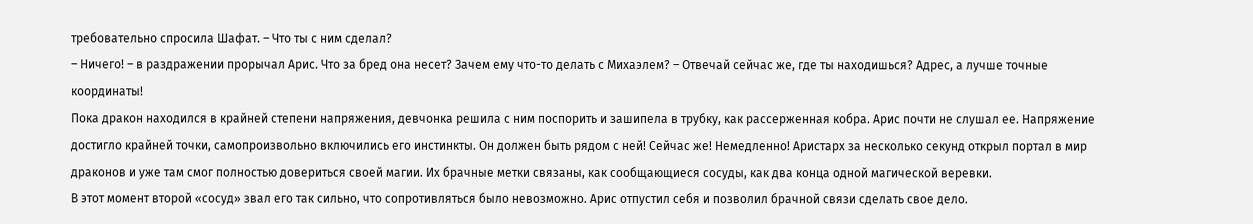требовательно спросила Шафат. – Что ты с ним сделал?
– Ничего! – в раздражении прорычал Арис. Что за бред она несет? Зачем ему что-то делать с Михаэлем? – Отвечай сейчас же, где ты находишься? Адрес, а лучше точные координаты!
Пока дракон находился в крайней степени напряжения, девчонка решила с ним поспорить и зашипела в трубку, как рассерженная кобра. Арис почти не слушал ее. Напряжение достигло крайней точки, самопроизвольно включились его инстинкты. Он должен быть рядом с ней! Сейчас же! Немедленно! Аристарх за несколько секунд открыл портал в мир драконов и уже там смог полностью довериться своей магии. Их брачные метки связаны, как сообщающиеся сосуды, как два конца одной магической веревки.
В этот момент второй «сосуд» звал его так сильно, что сопротивляться было невозможно. Арис отпустил себя и позволил брачной связи сделать свое дело.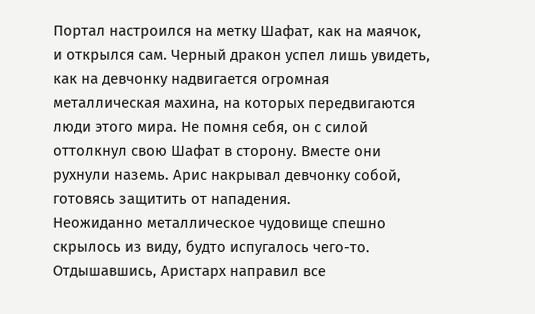Портал настроился на метку Шафат, как на маячок, и открылся сам. Черный дракон успел лишь увидеть, как на девчонку надвигается огромная металлическая махина, на которых передвигаются люди этого мира. Не помня себя, он с силой оттолкнул свою Шафат в сторону. Вместе они рухнули наземь. Арис накрывал девчонку собой, готовясь защитить от нападения.
Неожиданно металлическое чудовище спешно скрылось из виду, будто испугалось чего-то. Отдышавшись, Аристарх направил все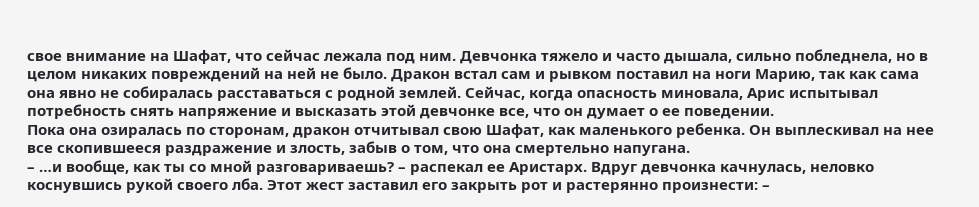свое внимание на Шафат, что сейчас лежала под ним. Девчонка тяжело и часто дышала, сильно побледнела, но в целом никаких повреждений на ней не было. Дракон встал сам и рывком поставил на ноги Марию, так как сама она явно не собиралась расставаться с родной землей. Сейчас, когда опасность миновала, Арис испытывал потребность снять напряжение и высказать этой девчонке все, что он думает о ее поведении.
Пока она озиралась по сторонам, дракон отчитывал свою Шафат, как маленького ребенка. Он выплескивал на нее все скопившееся раздражение и злость, забыв о том, что она смертельно напугана.
– …и вообще, как ты со мной разговариваешь? – распекал ее Аристарх. Вдруг девчонка качнулась, неловко коснувшись рукой своего лба. Этот жест заставил его закрыть рот и растерянно произнести: –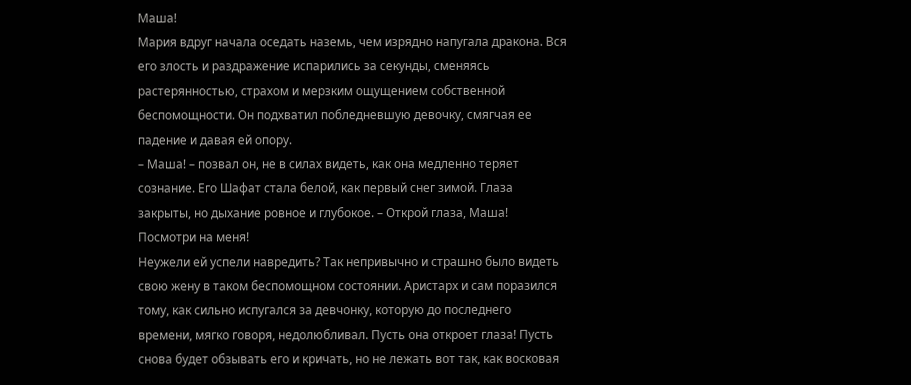Маша!
Мария вдруг начала оседать наземь, чем изрядно напугала дракона. Вся его злость и раздражение испарились за секунды, сменяясь растерянностью, страхом и мерзким ощущением собственной беспомощности. Он подхватил побледневшую девочку, смягчая ее падение и давая ей опору.
– Маша! – позвал он, не в силах видеть, как она медленно теряет сознание. Его Шафат стала белой, как первый снег зимой. Глаза закрыты, но дыхание ровное и глубокое. – Открой глаза, Маша! Посмотри на меня!
Неужели ей успели навредить? Так непривычно и страшно было видеть свою жену в таком беспомощном состоянии. Аристарх и сам поразился тому, как сильно испугался за девчонку, которую до последнего времени, мягко говоря, недолюбливал. Пусть она откроет глаза! Пусть снова будет обзывать его и кричать, но не лежать вот так, как восковая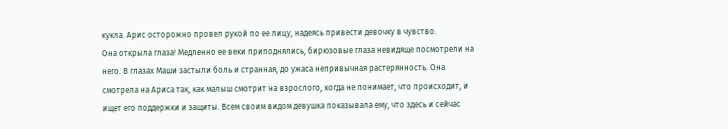кукла. Арис осторожно провел рукой по ее лицу, надеясь привести девочку в чувство.
Она открыла глаза! Медленно ее веки приподнялись, бирюзовые глаза невидяще посмотрели на него. В глазах Маши застыли боль и странная, до ужаса непривычная растерянность. Она смотрела на Ариса так, как малыш смотрит на взрослого, когда не понимает, что происходит, и ищет его поддержки и защиты. Всем своим видом девушка показывала ему, что здесь и сейчас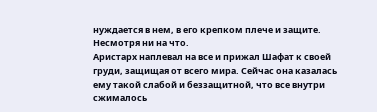нуждается в нем, в его крепком плече и защите. Несмотря ни на что.
Аристарх наплевал на все и прижал Шафат к своей груди, защищая от всего мира. Сейчас она казалась ему такой слабой и беззащитной, что все внутри сжималось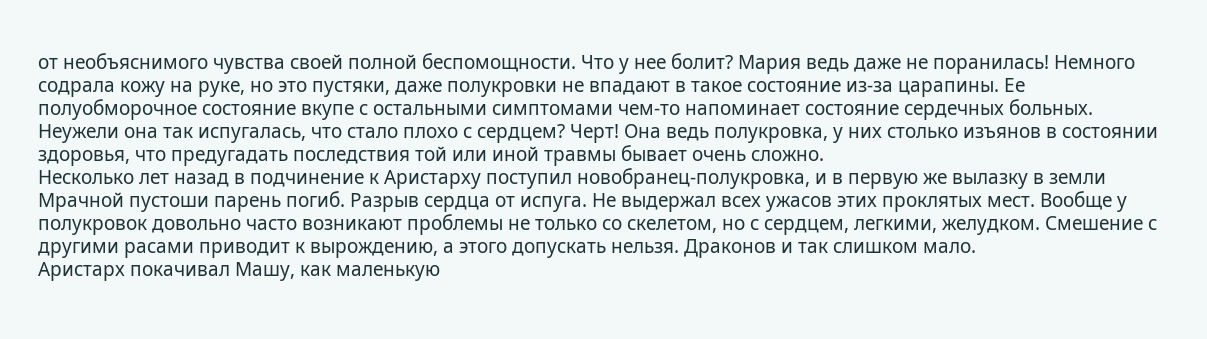от необъяснимого чувства своей полной беспомощности. Что у нее болит? Мария ведь даже не поранилась! Немного содрала кожу на руке, но это пустяки, даже полукровки не впадают в такое состояние из-за царапины. Ее полуобморочное состояние вкупе с остальными симптомами чем-то напоминает состояние сердечных больных. Неужели она так испугалась, что стало плохо с сердцем? Черт! Она ведь полукровка, у них столько изъянов в состоянии здоровья, что предугадать последствия той или иной травмы бывает очень сложно.
Несколько лет назад в подчинение к Аристарху поступил новобранец-полукровка, и в первую же вылазку в земли Мрачной пустоши парень погиб. Разрыв сердца от испуга. Не выдержал всех ужасов этих проклятых мест. Вообще у полукровок довольно часто возникают проблемы не только со скелетом, но с сердцем, легкими, желудком. Смешение с другими расами приводит к вырождению, а этого допускать нельзя. Драконов и так слишком мало.
Аристарх покачивал Машу, как маленькую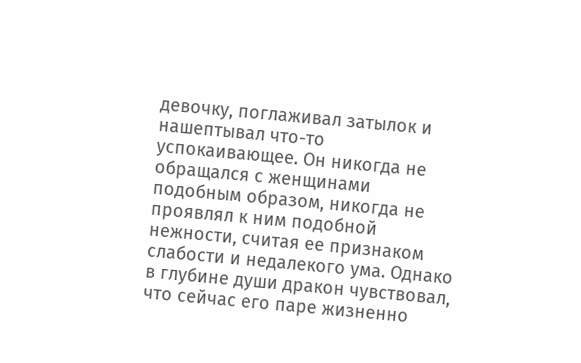девочку, поглаживал затылок и нашептывал что-то успокаивающее. Он никогда не обращался с женщинами подобным образом, никогда не проявлял к ним подобной нежности, считая ее признаком слабости и недалекого ума. Однако в глубине души дракон чувствовал, что сейчас его паре жизненно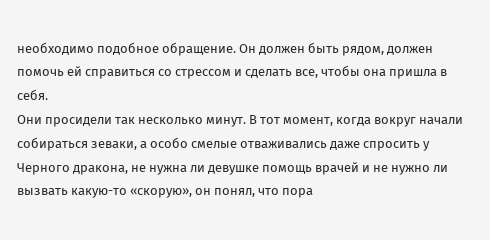необходимо подобное обращение. Он должен быть рядом, должен помочь ей справиться со стрессом и сделать все, чтобы она пришла в себя.
Они просидели так несколько минут. В тот момент, когда вокруг начали собираться зеваки, а особо смелые отваживались даже спросить у Черного дракона, не нужна ли девушке помощь врачей и не нужно ли вызвать какую-то «скорую», он понял, что пора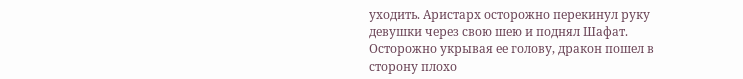уходить. Аристарх осторожно перекинул руку девушки через свою шею и поднял Шафат. Осторожно укрывая ее голову, дракон пошел в сторону плохо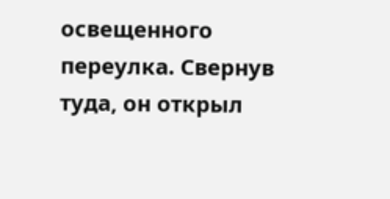освещенного переулка. Свернув туда, он открыл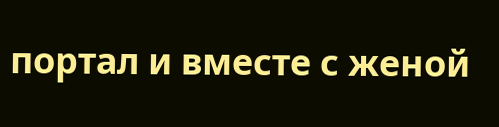портал и вместе с женой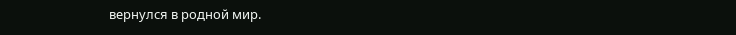вернулся в родной мир.